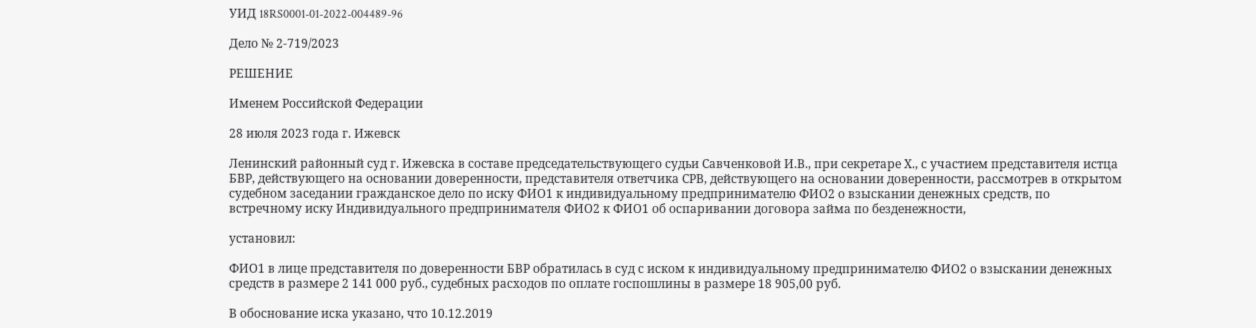УИД 18RS0001-01-2022-004489-96

Дело № 2-719/2023

РЕШЕНИЕ

Именем Российской Федерации

28 июля 2023 года г. Ижевск

Ленинский районный суд г. Ижевска в составе председательствующего судьи Савченковой И.В., при секретаре Х., с участием представителя истца БВР, действующего на основании доверенности, представителя ответчика СРВ, действующего на основании доверенности, рассмотрев в открытом судебном заседании гражданское дело по иску ФИО1 к индивидуальному предпринимателю ФИО2 о взыскании денежных средств, по встречному иску Индивидуального предпринимателя ФИО2 к ФИО1 об оспаривании договора займа по безденежности,

установил:

ФИО1 в лице представителя по доверенности БВР обратилась в суд с иском к индивидуальному предпринимателю ФИО2 о взыскании денежных средств в размере 2 141 000 руб., судебных расходов по оплате госпошлины в размере 18 905,00 руб.

В обоснование иска указано, что 10.12.2019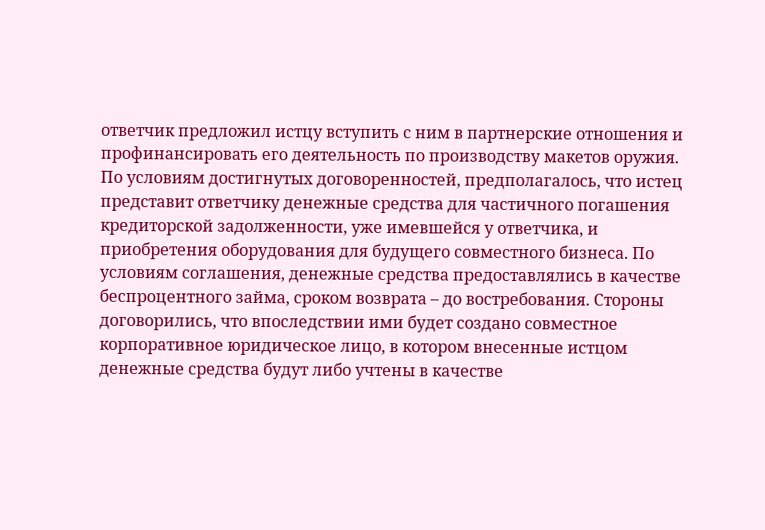ответчик предложил истцу вступить с ним в партнерские отношения и профинансировать его деятельность по производству макетов оружия. По условиям достигнутых договоренностей, предполагалось, что истец представит ответчику денежные средства для частичного погашения кредиторской задолженности, уже имевшейся у ответчика, и приобретения оборудования для будущего совместного бизнеса. По условиям соглашения, денежные средства предоставлялись в качестве беспроцентного займа, сроком возврата – до востребования. Стороны договорились, что впоследствии ими будет создано совместное корпоративное юридическое лицо, в котором внесенные истцом денежные средства будут либо учтены в качестве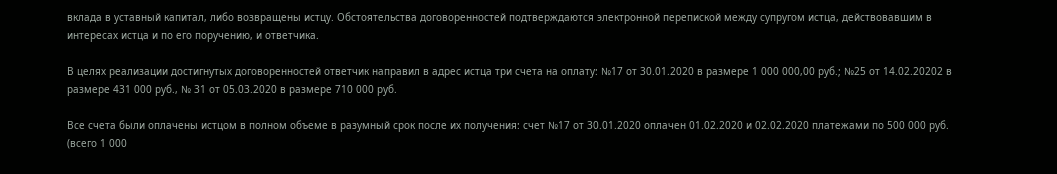вклада в уставный капитал, либо возвращены истцу. Обстоятельства договоренностей подтверждаются электронной перепиской между супругом истца, действовавшим в интересах истца и по его поручению, и ответчика.

В целях реализации достигнутых договоренностей ответчик направил в адрес истца три счета на оплату: №17 от 30.01.2020 в размере 1 000 000,00 руб.; №25 от 14.02.20202 в размере 431 000 руб., № 31 от 05.03.2020 в размере 710 000 руб.

Все счета были оплачены истцом в полном объеме в разумный срок после их получения: счет №17 от 30.01.2020 оплачен 01.02.2020 и 02.02.2020 платежами по 500 000 руб. (всего 1 000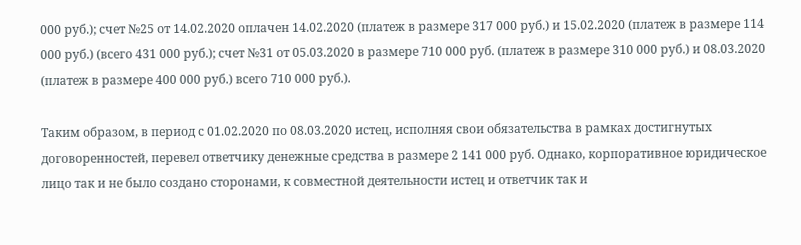000 руб.); счет №25 от 14.02.2020 оплачен 14.02.2020 (платеж в размере 317 000 руб.) и 15.02.2020 (платеж в размере 114 000 руб.) (всего 431 000 руб.); счет №31 от 05.03.2020 в размере 710 000 руб. (платеж в размере 310 000 руб.) и 08.03.2020 (платеж в размере 400 000 руб.) всего 710 000 руб.).

Таким образом, в период с 01.02.2020 по 08.03.2020 истец, исполняя свои обязательства в рамках достигнутых договоренностей, перевел ответчику денежные средства в размере 2 141 000 руб. Однако, корпоративное юридическое лицо так и не было создано сторонами, к совместной деятельности истец и ответчик так и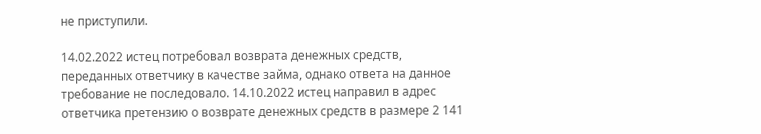не приступили.

14.02.2022 истец потребовал возврата денежных средств, переданных ответчику в качестве займа, однако ответа на данное требование не последовало. 14.10.2022 истец направил в адрес ответчика претензию о возврате денежных средств в размере 2 141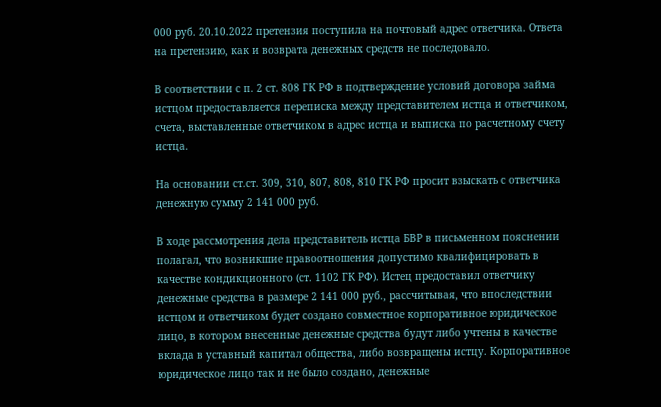000 руб. 20.10.2022 претензия поступила на почтовый адрес ответчика. Ответа на претензию, как и возврата денежных средств не последовало.

В соответствии с п. 2 ст. 808 ГК РФ в подтверждение условий договора займа истцом предоставляется переписка между представителем истца и ответчиком, счета, выставленные ответчиком в адрес истца и выписка по расчетному счету истца.

На основании ст.ст. 309, 310, 807, 808, 810 ГК РФ просит взыскать с ответчика денежную сумму 2 141 000 руб.

В ходе рассмотрения дела представитель истца БВР в письменном пояснении полагал, что возникшие правоотношения допустимо квалифицировать в качестве кондикционного (ст. 1102 ГК РФ). Истец предоставил ответчику денежные средства в размере 2 141 000 руб., рассчитывая, что впоследствии истцом и ответчиком будет создано совместное корпоративное юридическое лицо, в котором внесенные денежные средства будут либо учтены в качестве вклада в уставный капитал общества, либо возвращены истцу. Корпоративное юридическое лицо так и не было создано, денежные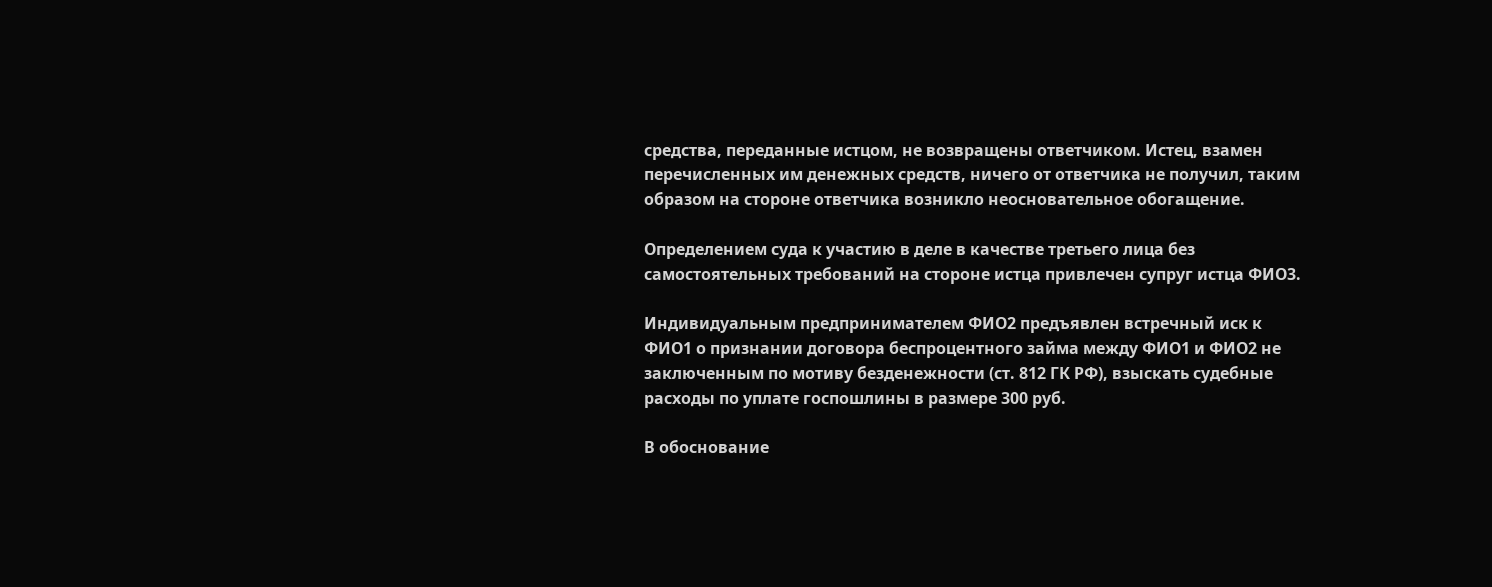средства, переданные истцом, не возвращены ответчиком. Истец, взамен перечисленных им денежных средств, ничего от ответчика не получил, таким образом на стороне ответчика возникло неосновательное обогащение.

Определением суда к участию в деле в качестве третьего лица без самостоятельных требований на стороне истца привлечен супруг истца ФИО3.

Индивидуальным предпринимателем ФИО2 предъявлен встречный иск к ФИО1 о признании договора беспроцентного займа между ФИО1 и ФИО2 не заключенным по мотиву безденежности (ст. 812 ГК РФ), взыскать судебные расходы по уплате госпошлины в размере 300 руб.

В обоснование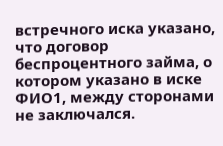встречного иска указано, что договор беспроцентного займа, о котором указано в иске ФИО1, между сторонами не заключался.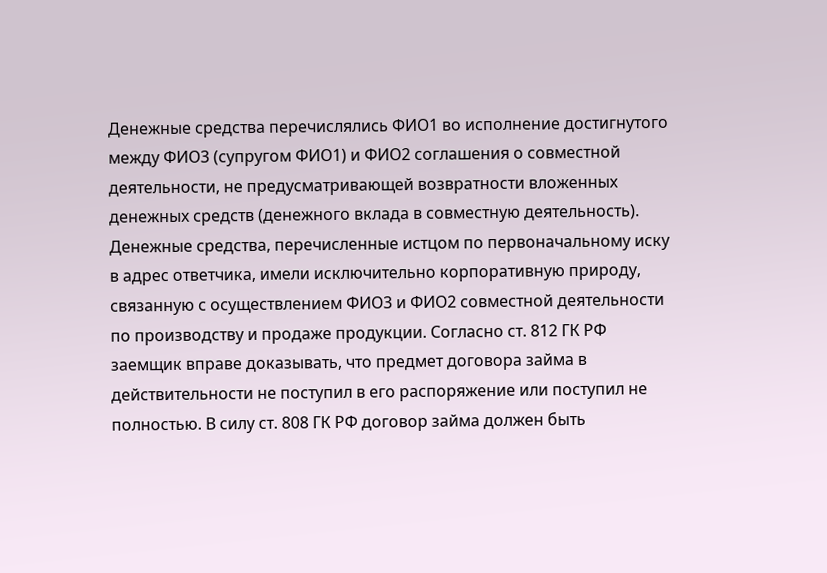Денежные средства перечислялись ФИО1 во исполнение достигнутого между ФИО3 (супругом ФИО1) и ФИО2 соглашения о совместной деятельности, не предусматривающей возвратности вложенных денежных средств (денежного вклада в совместную деятельность). Денежные средства, перечисленные истцом по первоначальному иску в адрес ответчика, имели исключительно корпоративную природу, связанную с осуществлением ФИО3 и ФИО2 совместной деятельности по производству и продаже продукции. Согласно ст. 812 ГК РФ заемщик вправе доказывать, что предмет договора займа в действительности не поступил в его распоряжение или поступил не полностью. В силу ст. 808 ГК РФ договор займа должен быть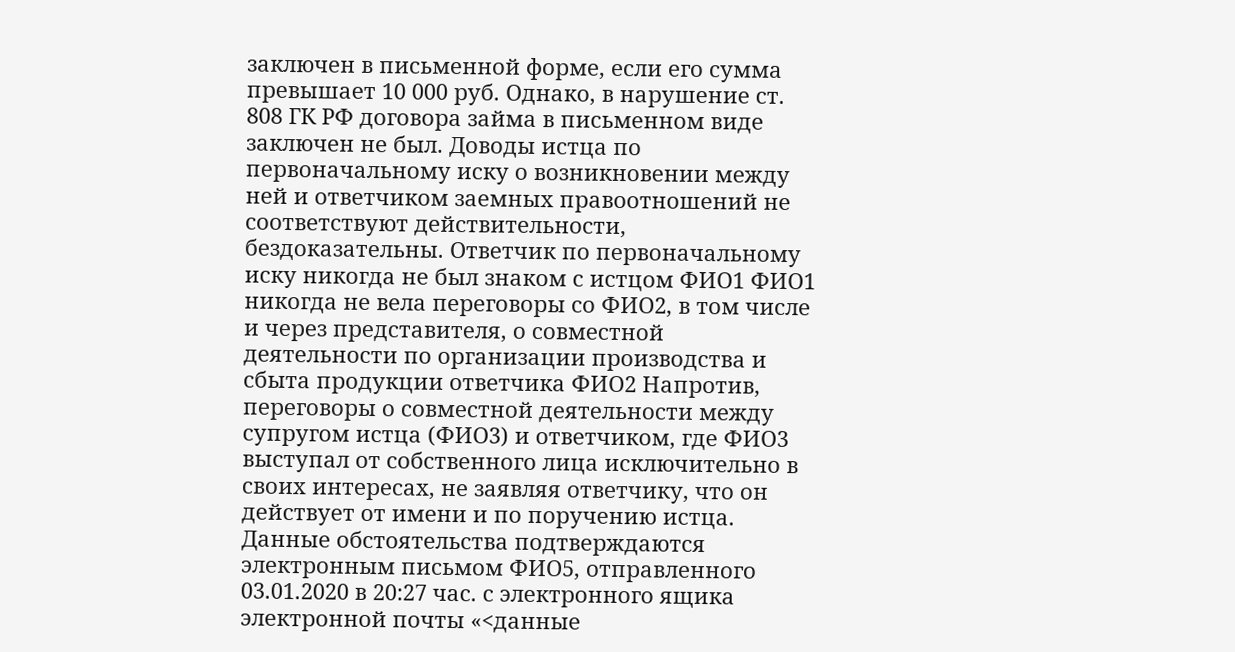заключен в письменной форме, если его сумма превышает 10 000 руб. Однако, в нарушение ст. 808 ГК РФ договора займа в письменном виде заключен не был. Доводы истца по первоначальному иску о возникновении между ней и ответчиком заемных правоотношений не соответствуют действительности, бездоказательны. Ответчик по первоначальному иску никогда не был знаком с истцом ФИО1 ФИО1 никогда не вела переговоры со ФИО2, в том числе и через представителя, о совместной деятельности по организации производства и сбыта продукции ответчика ФИО2 Напротив, переговоры о совместной деятельности между супругом истца (ФИО3) и ответчиком, где ФИО3 выступал от собственного лица исключительно в своих интересах, не заявляя ответчику, что он действует от имени и по поручению истца. Данные обстоятельства подтверждаются электронным письмом ФИО5, отправленного 03.01.2020 в 20:27 час. с электронного ящика электронной почты «<данные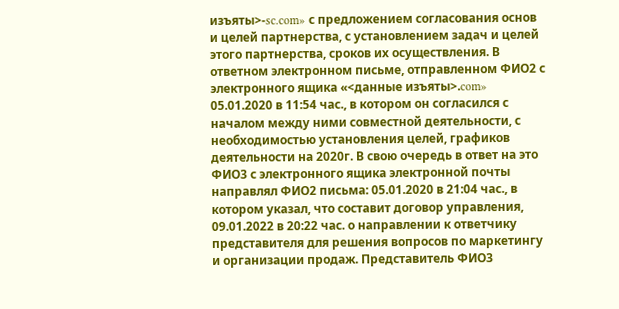изъяты>-sc.com» с предложением согласования основ и целей партнерства, с установлением задач и целей этого партнерства, сроков их осуществления. В ответном электронном письме, отправленном ФИО2 с электронного ящика «<данные изъяты>.com» 05.01.2020 в 11:54 час., в котором он согласился с началом между ними совместной деятельности, с необходимостью установления целей, графиков деятельности на 2020г. В свою очередь в ответ на это ФИО3 с электронного ящика электронной почты направлял ФИО2 письма: 05.01.2020 в 21:04 час., в котором указал, что составит договор управления, 09.01.2022 в 20:22 час. о направлении к ответчику представителя для решения вопросов по маркетингу и организации продаж. Представитель ФИО3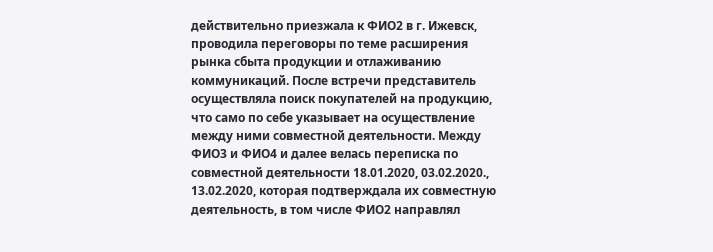действительно приезжала к ФИО2 в г. Ижевск, проводила переговоры по теме расширения рынка сбыта продукции и отлаживанию коммуникаций. После встречи представитель осуществляла поиск покупателей на продукцию, что само по себе указывает на осуществление между ними совместной деятельности. Между ФИО3 и ФИО4 и далее велась переписка по совместной деятельности 18.01.2020, 03.02.2020., 13.02.2020, которая подтверждала их совместную деятельность, в том числе ФИО2 направлял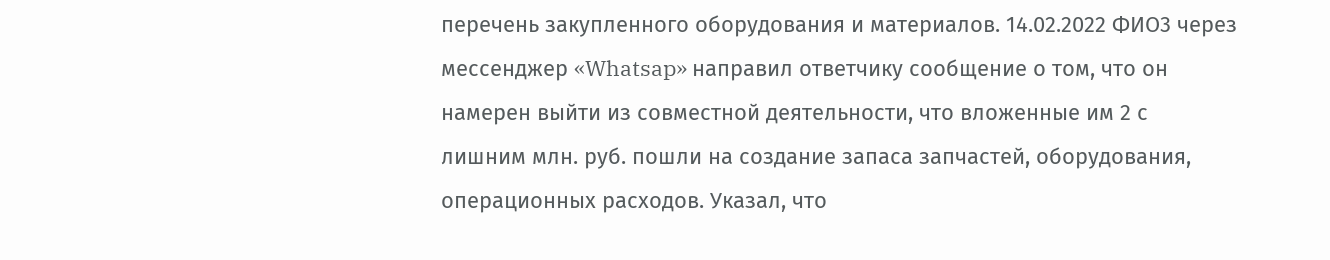перечень закупленного оборудования и материалов. 14.02.2022 ФИО3 через мессенджер «Whatsap» направил ответчику сообщение о том, что он намерен выйти из совместной деятельности, что вложенные им 2 с лишним млн. руб. пошли на создание запаса запчастей, оборудования, операционных расходов. Указал, что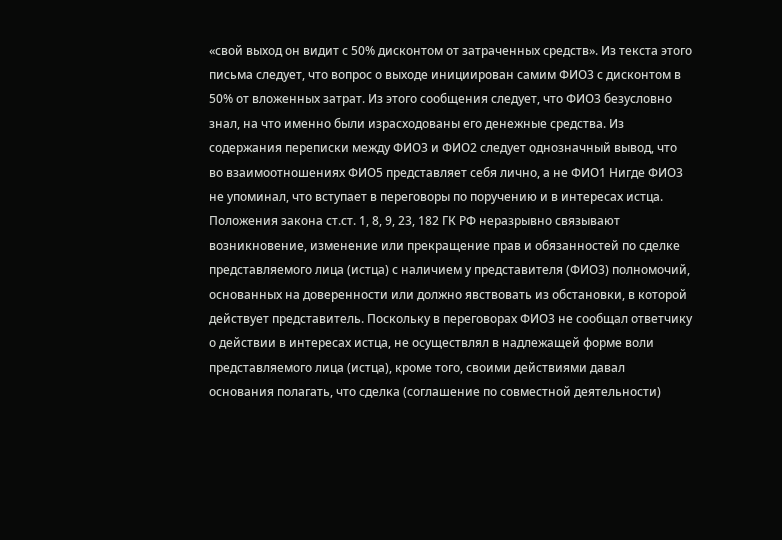«свой выход он видит с 50% дисконтом от затраченных средств». Из текста этого письма следует, что вопрос о выходе инициирован самим ФИО3 с дисконтом в 50% от вложенных затрат. Из этого сообщения следует, что ФИО3 безусловно знал, на что именно были израсходованы его денежные средства. Из содержания переписки между ФИО3 и ФИО2 следует однозначный вывод, что во взаимоотношениях ФИО5 представляет себя лично, а не ФИО1 Нигде ФИО3 не упоминал, что вступает в переговоры по поручению и в интересах истца. Положения закона ст.ст. 1, 8, 9, 23, 182 ГК РФ неразрывно связывают возникновение, изменение или прекращение прав и обязанностей по сделке представляемого лица (истца) с наличием у представителя (ФИО3) полномочий, основанных на доверенности или должно явствовать из обстановки, в которой действует представитель. Поскольку в переговорах ФИО3 не сообщал ответчику о действии в интересах истца, не осуществлял в надлежащей форме воли представляемого лица (истца), кроме того, своими действиями давал основания полагать, что сделка (соглашение по совместной деятельности)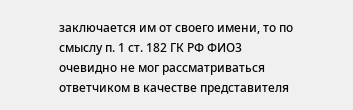заключается им от своего имени, то по смыслу п. 1 ст. 182 ГК РФ ФИО3 очевидно не мог рассматриваться ответчиком в качестве представителя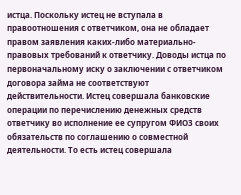истца. Поскольку истец не вступала в правоотношения с ответчиком, она не обладает правом заявления каких-либо материально-правовых требований к ответчику. Доводы истца по первоначальному иску о заключении с ответчиком договора займа не соответствуют действительности. Истец совершала банковские операции по перечислению денежных средств ответчику во исполнение ее супругом ФИО3 своих обязательств по соглашению о совместной деятельности. То есть истец совершала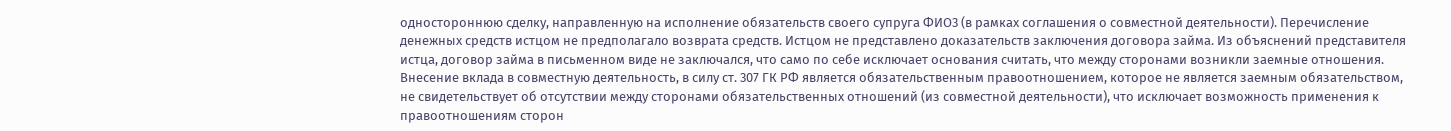одностороннюю сделку, направленную на исполнение обязательств своего супруга ФИО3 (в рамках соглашения о совместной деятельности). Перечисление денежных средств истцом не предполагало возврата средств. Истцом не представлено доказательств заключения договора займа. Из объяснений представителя истца, договор займа в письменном виде не заключался, что само по себе исключает основания считать, что между сторонами возникли заемные отношения. Внесение вклада в совместную деятельность, в силу ст. 307 ГК РФ является обязательственным правоотношением, которое не является заемным обязательством, не свидетельствует об отсутствии между сторонами обязательственных отношений (из совместной деятельности), что исключает возможность применения к правоотношениям сторон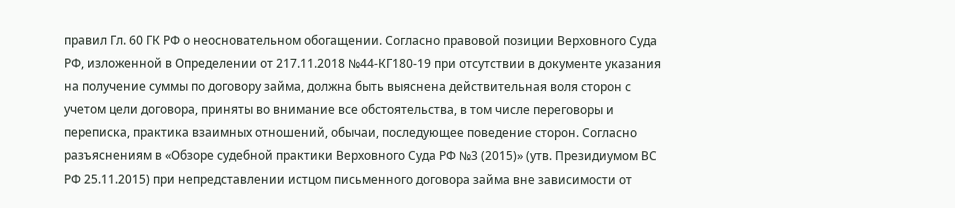правил Гл. 60 ГК РФ о неосновательном обогащении. Согласно правовой позиции Верховного Суда РФ, изложенной в Определении от 217.11.2018 №44-КГ180-19 при отсутствии в документе указания на получение суммы по договору займа, должна быть выяснена действительная воля сторон с учетом цели договора, приняты во внимание все обстоятельства, в том числе переговоры и переписка, практика взаимных отношений, обычаи, последующее поведение сторон. Согласно разъяснениям в «Обзоре судебной практики Верховного Суда РФ №3 (2015)» (утв. Президиумом ВС РФ 25.11.2015) при непредставлении истцом письменного договора займа вне зависимости от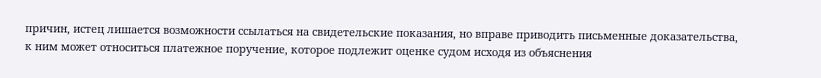причин, истец лишается возможности ссылаться на свидетельские показания, но вправе приводить письменные доказательства, к ним может относиться платежное поручение, которое подлежит оценке судом исходя из объяснения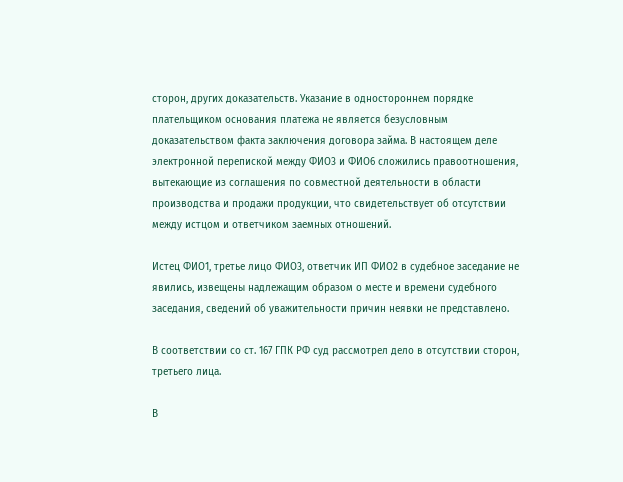сторон, других доказательств. Указание в одностороннем порядке плательщиком основания платежа не является безусловным доказательством факта заключения договора займа. В настоящем деле электронной перепиской между ФИО3 и ФИО6 сложились правоотношения, вытекающие из соглашения по совместной деятельности в области производства и продажи продукции, что свидетельствует об отсутствии между истцом и ответчиком заемных отношений.

Истец ФИО1, третье лицо ФИО3, ответчик ИП ФИО2 в судебное заседание не явились, извещены надлежащим образом о месте и времени судебного заседания, сведений об уважительности причин неявки не представлено.

В соответствии со ст. 167 ГПК РФ суд рассмотрел дело в отсутствии сторон, третьего лица.

В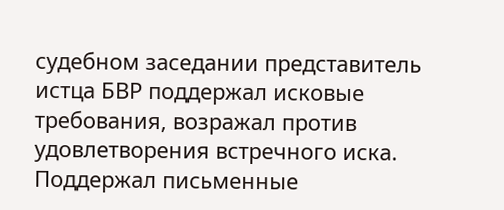судебном заседании представитель истца БВР поддержал исковые требования, возражал против удовлетворения встречного иска. Поддержал письменные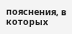пояснения, в которых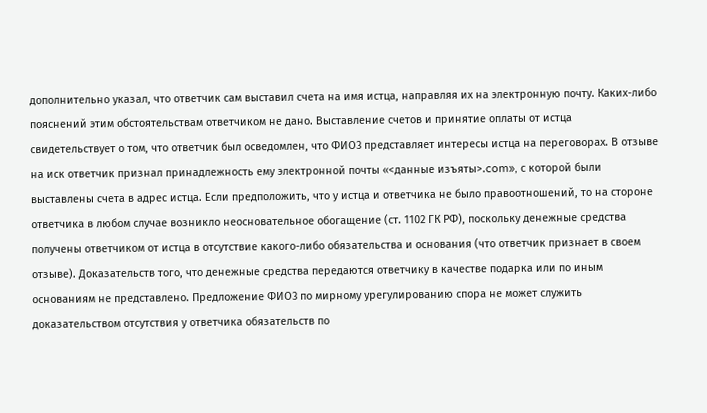дополнительно указал, что ответчик сам выставил счета на имя истца, направляя их на электронную почту. Каких-либо пояснений этим обстоятельствам ответчиком не дано. Выставление счетов и принятие оплаты от истца свидетельствует о том, что ответчик был осведомлен, что ФИО3 представляет интересы истца на переговорах. В отзыве на иск ответчик признал принадлежность ему электронной почты «<данные изъяты>.com», с которой были выставлены счета в адрес истца. Если предположить, что у истца и ответчика не было правоотношений, то на стороне ответчика в любом случае возникло неосновательное обогащение (ст. 1102 ГК РФ), поскольку денежные средства получены ответчиком от истца в отсутствие какого-либо обязательства и основания (что ответчик признает в своем отзыве). Доказательств того, что денежные средства передаются ответчику в качестве подарка или по иным основаниям не представлено. Предложение ФИО3 по мирному урегулированию спора не может служить доказательством отсутствия у ответчика обязательств по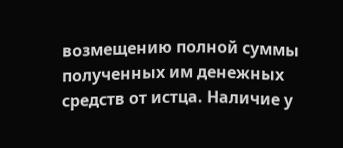возмещению полной суммы полученных им денежных средств от истца. Наличие у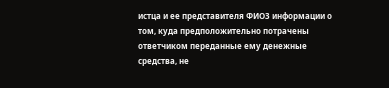истца и ее представителя ФИО3 информации о том, куда предположительно потрачены ответчиком переданные ему денежные средства, не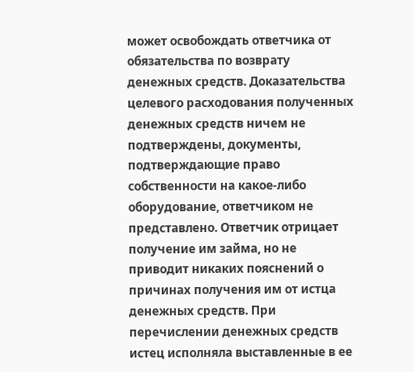может освобождать ответчика от обязательства по возврату денежных средств. Доказательства целевого расходования полученных денежных средств ничем не подтверждены, документы, подтверждающие право собственности на какое-либо оборудование, ответчиком не представлено. Ответчик отрицает получение им займа, но не приводит никаких пояснений о причинах получения им от истца денежных средств. При перечислении денежных средств истец исполняла выставленные в ее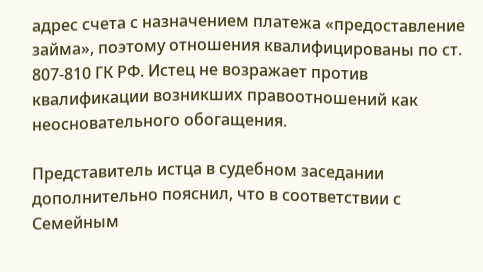адрес счета с назначением платежа «предоставление займа», поэтому отношения квалифицированы по ст. 807-810 ГК РФ. Истец не возражает против квалификации возникших правоотношений как неосновательного обогащения.

Представитель истца в судебном заседании дополнительно пояснил, что в соответствии с Семейным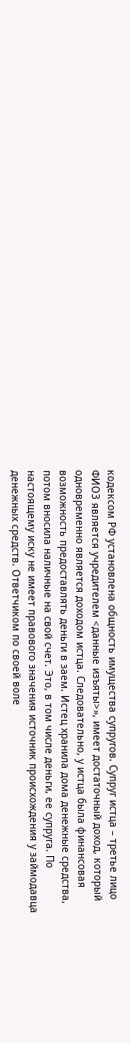кодексом РФ установлена общность имущества супругов. Супруг истца – третье лицо ФИО3 является учредителем <данные изъяты>», имеет достаточный доход, который одновременно является доходом истца. Следовательно, у истца была финансовая возможность предоставлять деньги в заем. Истец хранила дома денежные средства, потом вносила наличные на свой счет. Это, в том числе деньги, ее супруга. По настоящему иску не имеет правового значения источник происхождения у займодавца денежных средств. Ответчиком по своей воле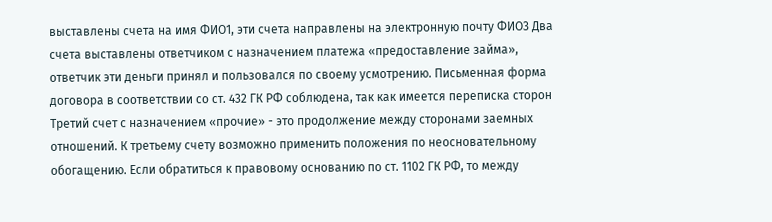выставлены счета на имя ФИО1, эти счета направлены на электронную почту ФИО3 Два счета выставлены ответчиком с назначением платежа «предоставление займа», ответчик эти деньги принял и пользовался по своему усмотрению. Письменная форма договора в соответствии со ст. 432 ГК РФ соблюдена, так как имеется переписка сторон Третий счет с назначением «прочие» - это продолжение между сторонами заемных отношений. К третьему счету возможно применить положения по неосновательному обогащению. Если обратиться к правовому основанию по ст. 1102 ГК РФ, то между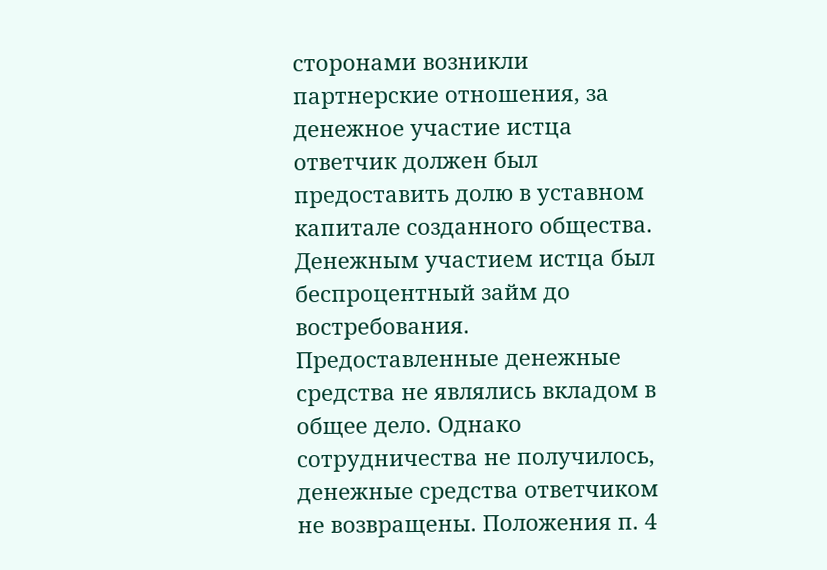сторонами возникли партнерские отношения, за денежное участие истца ответчик должен был предоставить долю в уставном капитале созданного общества. Денежным участием истца был беспроцентный займ до востребования. Предоставленные денежные средства не являлись вкладом в общее дело. Однако сотрудничества не получилось, денежные средства ответчиком не возвращены. Положения п. 4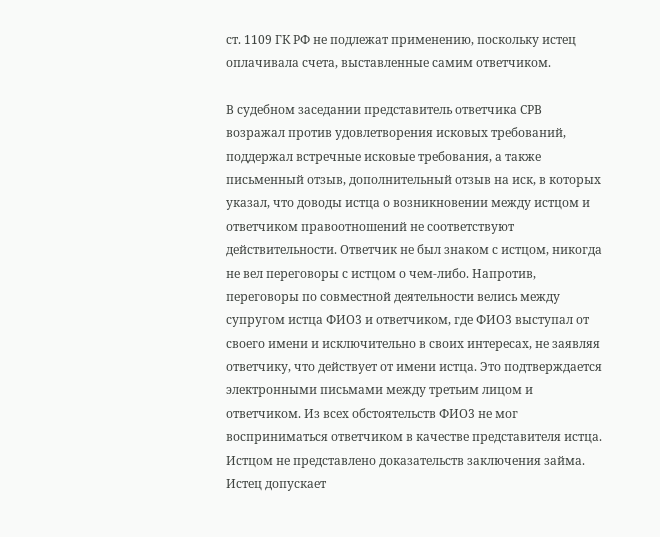ст. 1109 ГК РФ не подлежат применению, поскольку истец оплачивала счета, выставленные самим ответчиком.

В судебном заседании представитель ответчика СРВ возражал против удовлетворения исковых требований, поддержал встречные исковые требования, а также письменный отзыв, дополнительный отзыв на иск, в которых указал, что доводы истца о возникновении между истцом и ответчиком правоотношений не соответствуют действительности. Ответчик не был знаком с истцом, никогда не вел переговоры с истцом о чем-либо. Напротив, переговоры по совместной деятельности велись между супругом истца ФИО3 и ответчиком, где ФИО3 выступал от своего имени и исключительно в своих интересах, не заявляя ответчику, что действует от имени истца. Это подтверждается электронными письмами между третьим лицом и ответчиком. Из всех обстоятельств ФИО3 не мог восприниматься ответчиком в качестве представителя истца. Истцом не представлено доказательств заключения займа. Истец допускает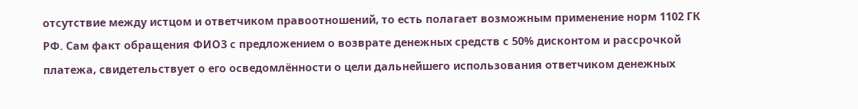отсутствие между истцом и ответчиком правоотношений, то есть полагает возможным применение норм 1102 ГК РФ. Сам факт обращения ФИО3 с предложением о возврате денежных средств с 50% дисконтом и рассрочкой платежа, свидетельствует о его осведомлённости о цели дальнейшего использования ответчиком денежных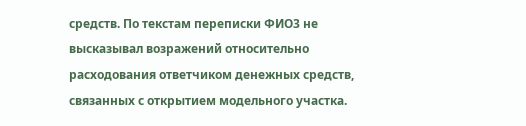средств. По текстам переписки ФИО3 не высказывал возражений относительно расходования ответчиком денежных средств, связанных с открытием модельного участка.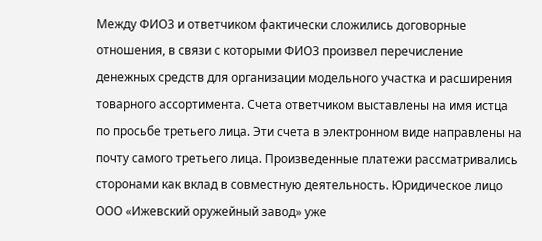Между ФИО3 и ответчиком фактически сложились договорные отношения, в связи с которыми ФИО3 произвел перечисление денежных средств для организации модельного участка и расширения товарного ассортимента. Счета ответчиком выставлены на имя истца по просьбе третьего лица. Эти счета в электронном виде направлены на почту самого третьего лица. Произведенные платежи рассматривались сторонами как вклад в совместную деятельность. Юридическое лицо ООО «Ижевский оружейный завод» уже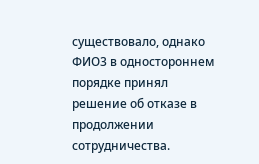существовало, однако ФИО3 в одностороннем порядке принял решение об отказе в продолжении сотрудничества.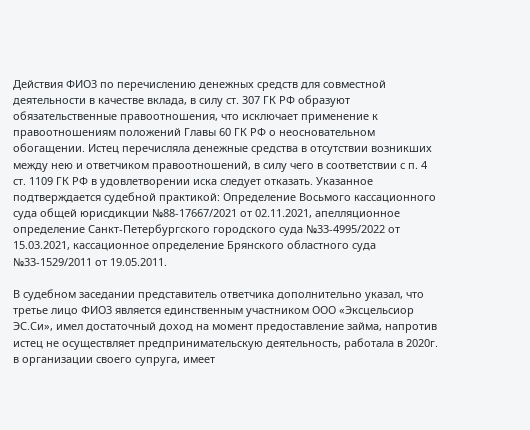Действия ФИО3 по перечислению денежных средств для совместной деятельности в качестве вклада, в силу ст. 307 ГК РФ образуют обязательственные правоотношения, что исключает применение к правоотношениям положений Главы 60 ГК РФ о неосновательном обогащении. Истец перечисляла денежные средства в отсутствии возникших между нею и ответчиком правоотношений, в силу чего в соответствии с п. 4 ст. 1109 ГК РФ в удовлетворении иска следует отказать. Указанное подтверждается судебной практикой: Определение Восьмого кассационного суда общей юрисдикции №88-17667/2021 от 02.11.2021, апелляционное определение Санкт-Петербургского городского суда №33-4995/2022 от 15.03.2021, кассационное определение Брянского областного суда №33-1529/2011 от 19.05.2011.

В судебном заседании представитель ответчика дополнительно указал, что третье лицо ФИО3 является единственным участником ООО «Эксцельсиор ЭС.Си», имел достаточный доход на момент предоставление займа, напротив истец не осуществляет предпринимательскую деятельность, работала в 2020г. в организации своего супруга, имеет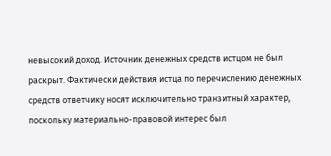невысокий доход. Источник денежных средств истцом не был раскрыт. Фактически действия истца по перечислению денежных средств ответчику носят исключительно транзитный характер, поскольку материально-правовой интерес был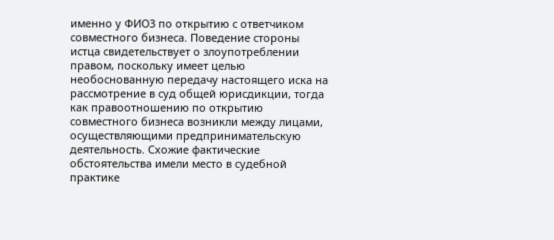именно у ФИО3 по открытию с ответчиком совместного бизнеса. Поведение стороны истца свидетельствует о злоупотреблении правом, поскольку имеет целью необоснованную передачу настоящего иска на рассмотрение в суд общей юрисдикции, тогда как правоотношению по открытию совместного бизнеса возникли между лицами, осуществляющими предпринимательскую деятельность. Схожие фактические обстоятельства имели место в судебной практике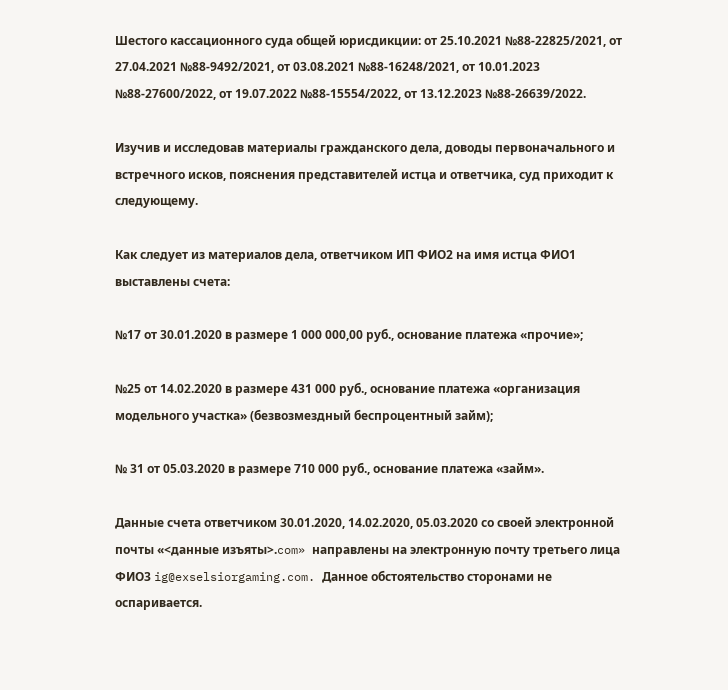Шестого кассационного суда общей юрисдикции: от 25.10.2021 №88-22825/2021, от 27.04.2021 №88-9492/2021, от 03.08.2021 №88-16248/2021, от 10.01.2023 №88-27600/2022, от 19.07.2022 №88-15554/2022, от 13.12.2023 №88-26639/2022.

Изучив и исследовав материалы гражданского дела, доводы первоначального и встречного исков, пояснения представителей истца и ответчика, суд приходит к следующему.

Как следует из материалов дела, ответчиком ИП ФИО2 на имя истца ФИО1 выставлены счета:

№17 от 30.01.2020 в размере 1 000 000,00 руб., основание платежа «прочие»;

№25 от 14.02.2020 в размере 431 000 руб., основание платежа «организация модельного участка» (безвозмездный беспроцентный займ);

№ 31 от 05.03.2020 в размере 710 000 руб., основание платежа «займ».

Данные счета ответчиком 30.01.2020, 14.02.2020, 05.03.2020 cо своей электронной почты «<данные изъяты>.com» направлены на электронную почту третьего лица ФИО3 ig@exselsiorgaming.com. Данное обстоятельство сторонами не оспаривается.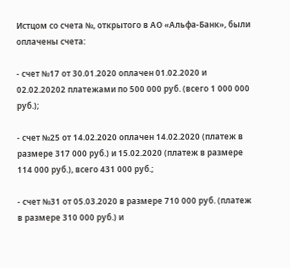Истцом со счета №, открытого в АО «Альфа-Банк», были оплачены счета:

- счет №17 от 30.01.2020 оплачен 01.02.2020 и 02.02.20202 платежами по 500 000 руб. (всего 1 000 000 руб.);

- счет №25 от 14.02.2020 оплачен 14.02.2020 (платеж в размере 317 000 руб.) и 15.02.2020 (платеж в размере 114 000 руб.), всего 431 000 руб.;

- счет №31 от 05.03.2020 в размере 710 000 руб. (платеж в размере 310 000 руб.) и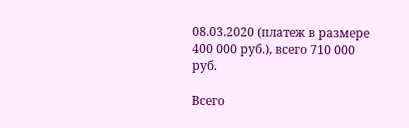08.03.2020 (платеж в размере 400 000 руб.), всего 710 000 руб.

Всего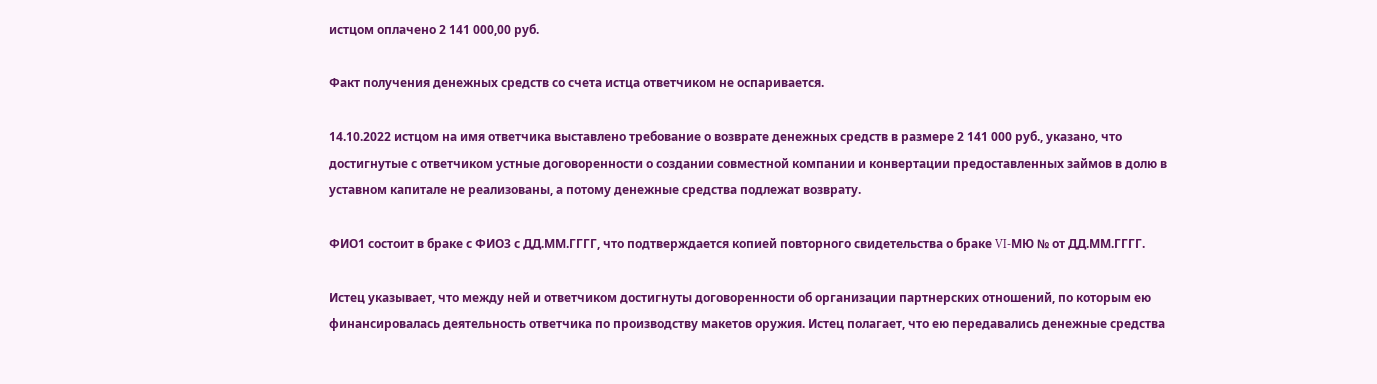истцом оплачено 2 141 000,00 руб.

Факт получения денежных средств со счета истца ответчиком не оспаривается.

14.10.2022 истцом на имя ответчика выставлено требование о возврате денежных средств в размере 2 141 000 руб., указано, что достигнутые с ответчиком устные договоренности о создании совместной компании и конвертации предоставленных займов в долю в уставном капитале не реализованы, а потому денежные средства подлежат возврату.

ФИО1 состоит в браке с ФИО3 с ДД.ММ.ГГГГ, что подтверждается копией повторного свидетельства о браке VI-МЮ № от ДД.ММ.ГГГГ.

Истец указывает, что между ней и ответчиком достигнуты договоренности об организации партнерских отношений, по которым ею финансировалась деятельность ответчика по производству макетов оружия. Истец полагает, что ею передавались денежные средства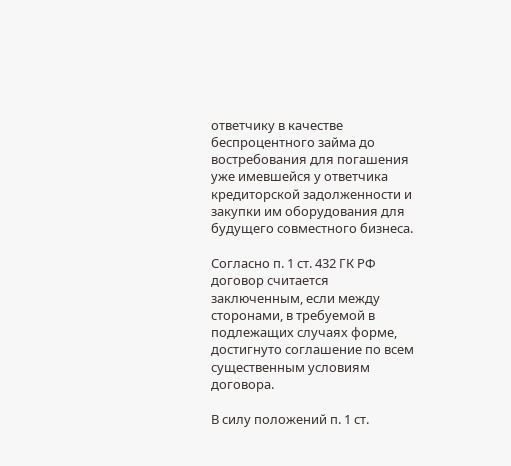ответчику в качестве беспроцентного займа до востребования для погашения уже имевшейся у ответчика кредиторской задолженности и закупки им оборудования для будущего совместного бизнеса.

Согласно п. 1 ст. 432 ГК РФ договор считается заключенным, если между сторонами, в требуемой в подлежащих случаях форме, достигнуто соглашение по всем существенным условиям договора.

В силу положений п. 1 ст.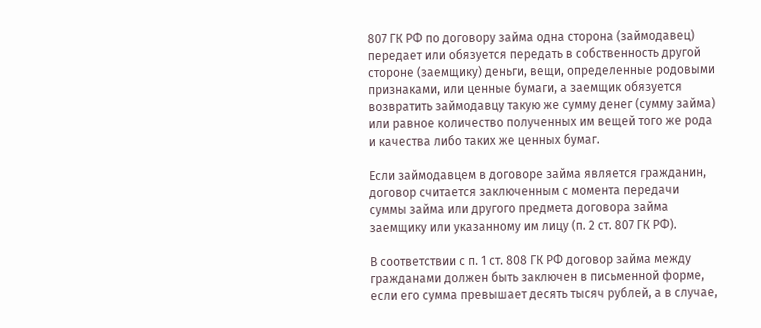807 ГК РФ по договору займа одна сторона (займодавец) передает или обязуется передать в собственность другой стороне (заемщику) деньги, вещи, определенные родовыми признаками, или ценные бумаги, а заемщик обязуется возвратить займодавцу такую же сумму денег (сумму займа) или равное количество полученных им вещей того же рода и качества либо таких же ценных бумаг.

Если займодавцем в договоре займа является гражданин, договор считается заключенным с момента передачи суммы займа или другого предмета договора займа заемщику или указанному им лицу (п. 2 ст. 807 ГК РФ).

В соответствии с п. 1 ст. 808 ГК РФ договор займа между гражданами должен быть заключен в письменной форме, если его сумма превышает десять тысяч рублей, а в случае,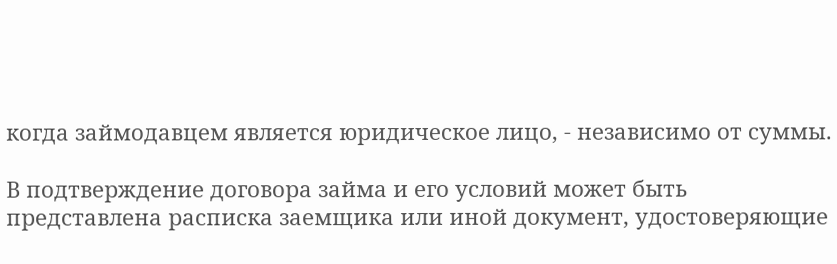когда займодавцем является юридическое лицо, - независимо от суммы.

В подтверждение договора займа и его условий может быть представлена расписка заемщика или иной документ, удостоверяющие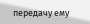передачу ему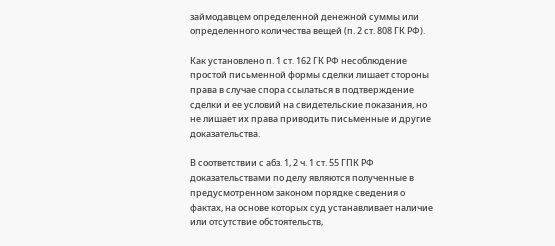займодавцем определенной денежной суммы или определенного количества вещей (п. 2 ст. 808 ГК РФ).

Как установлено п. 1 ст. 162 ГК РФ несоблюдение простой письменной формы сделки лишает стороны права в случае спора ссылаться в подтверждение сделки и ее условий на свидетельские показания, но не лишает их права приводить письменные и другие доказательства.

В соответствии с абз. 1, 2 ч. 1 ст. 55 ГПК РФ доказательствами по делу являются полученные в предусмотренном законом порядке сведения о фактах, на основе которых суд устанавливает наличие или отсутствие обстоятельств,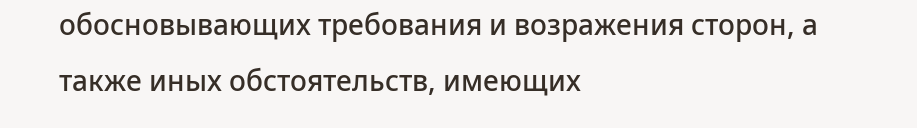обосновывающих требования и возражения сторон, а также иных обстоятельств, имеющих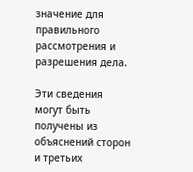значение для правильного рассмотрения и разрешения дела.

Эти сведения могут быть получены из объяснений сторон и третьих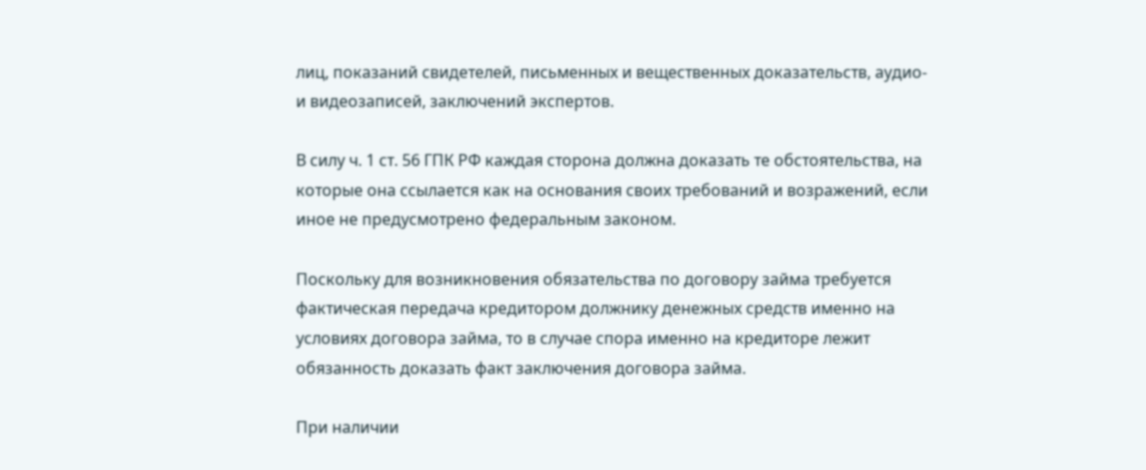лиц, показаний свидетелей, письменных и вещественных доказательств, аудио- и видеозаписей, заключений экспертов.

В силу ч. 1 ст. 56 ГПК РФ каждая сторона должна доказать те обстоятельства, на которые она ссылается как на основания своих требований и возражений, если иное не предусмотрено федеральным законом.

Поскольку для возникновения обязательства по договору займа требуется фактическая передача кредитором должнику денежных средств именно на условиях договора займа, то в случае спора именно на кредиторе лежит обязанность доказать факт заключения договора займа.

При наличии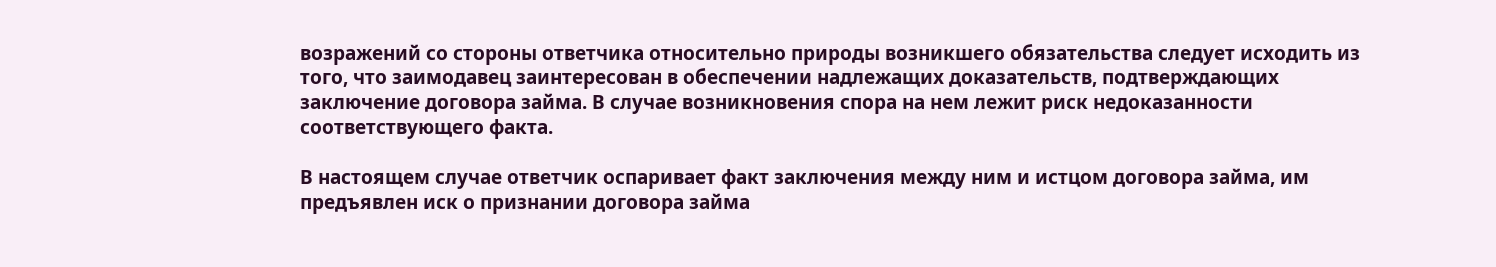возражений со стороны ответчика относительно природы возникшего обязательства следует исходить из того, что заимодавец заинтересован в обеспечении надлежащих доказательств, подтверждающих заключение договора займа. В случае возникновения спора на нем лежит риск недоказанности соответствующего факта.

В настоящем случае ответчик оспаривает факт заключения между ним и истцом договора займа, им предъявлен иск о признании договора займа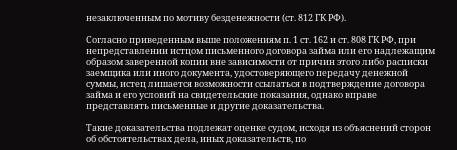незаключенным по мотиву безденежности (ст. 812 ГК РФ).

Согласно приведенным выше положениям п. 1 ст. 162 и ст. 808 ГК РФ, при непредставлении истцом письменного договора займа или его надлежащим образом заверенной копии вне зависимости от причин этого либо расписки заемщика или иного документа, удостоверяющего передачу денежной суммы, истец лишается возможности ссылаться в подтверждение договора займа и его условий на свидетельские показания, однако вправе представлять письменные и другие доказательства.

Такие доказательства подлежат оценке судом, исходя из объяснений сторон об обстоятельствах дела, иных доказательств, по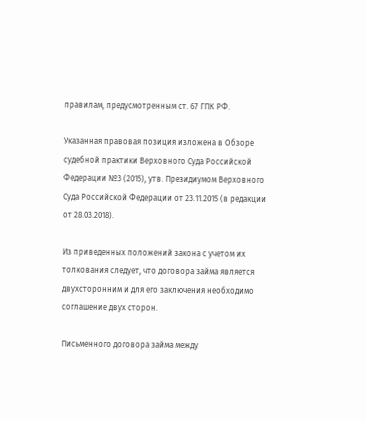правилам, предусмотренным ст. 67 ГПК РФ.

Указанная правовая позиция изложена в Обзоре судебной практики Верховного Суда Российской Федерации №3 (2015), утв. Президиумом Верховного Суда Российской Федерации от 23.11.2015 (в редакции от 28.03.2018).

Из приведенных положений закона с учетом их толкования следует, что договора займа является двухсторонним и для его заключения необходимо соглашение двух сторон.

Письменного договора займа между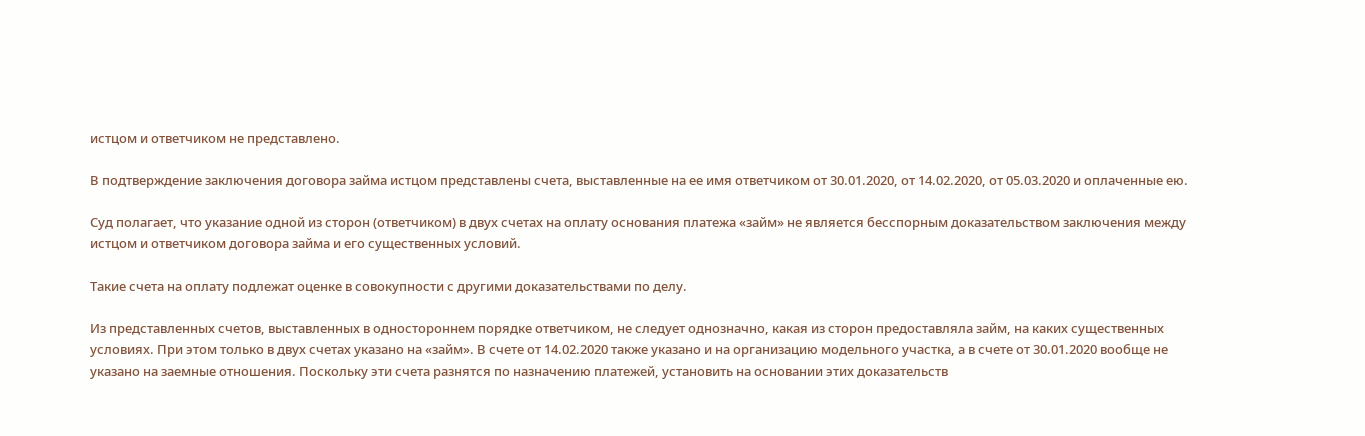истцом и ответчиком не представлено.

В подтверждение заключения договора займа истцом представлены счета, выставленные на ее имя ответчиком от 30.01.2020, от 14.02.2020, от 05.03.2020 и оплаченные ею.

Суд полагает, что указание одной из сторон (ответчиком) в двух счетах на оплату основания платежа «займ» не является бесспорным доказательством заключения между истцом и ответчиком договора займа и его существенных условий.

Такие счета на оплату подлежат оценке в совокупности с другими доказательствами по делу.

Из представленных счетов, выставленных в одностороннем порядке ответчиком, не следует однозначно, какая из сторон предоставляла займ, на каких существенных условиях. При этом только в двух счетах указано на «займ». В счете от 14.02.2020 также указано и на организацию модельного участка, а в счете от 30.01.2020 вообще не указано на заемные отношения. Поскольку эти счета разнятся по назначению платежей, установить на основании этих доказательств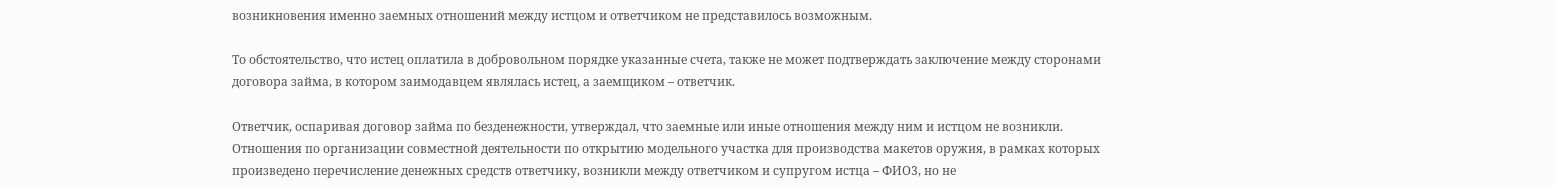возникновения именно заемных отношений между истцом и ответчиком не представилось возможным.

То обстоятельство, что истец оплатила в добровольном порядке указанные счета, также не может подтверждать заключение между сторонами договора займа, в котором заимодавцем являлась истец, а заемщиком – ответчик.

Ответчик, оспаривая договор займа по безденежности, утверждал, что заемные или иные отношения между ним и истцом не возникли. Отношения по организации совместной деятельности по открытию модельного участка для производства макетов оружия, в рамках которых произведено перечисление денежных средств ответчику, возникли между ответчиком и супругом истца – ФИО3, но не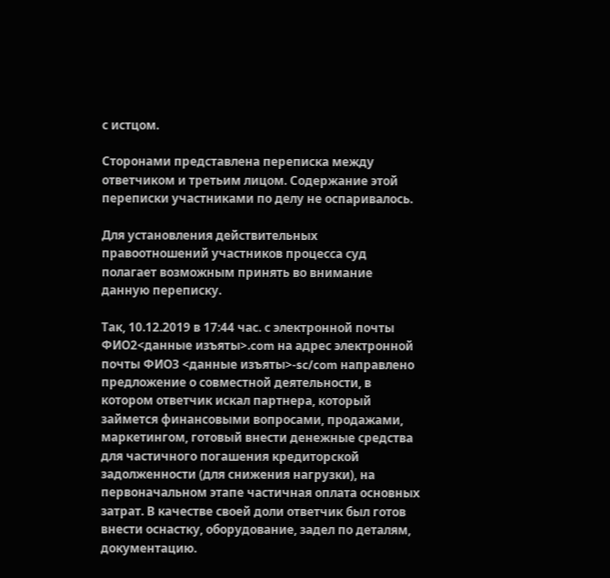с истцом.

Сторонами представлена переписка между ответчиком и третьим лицом. Содержание этой переписки участниками по делу не оспаривалось.

Для установления действительных правоотношений участников процесса суд полагает возможным принять во внимание данную переписку.

Так, 10.12.2019 в 17:44 час. с электронной почты ФИО2<данные изъяты>.com на адрес электронной почты ФИО3 <данные изъяты>-sc/com направлено предложение о совместной деятельности, в котором ответчик искал партнера, который займется финансовыми вопросами, продажами, маркетингом, готовый внести денежные средства для частичного погашения кредиторской задолженности (для снижения нагрузки), на первоначальном этапе частичная оплата основных затрат. В качестве своей доли ответчик был готов внести оснастку, оборудование, задел по деталям, документацию.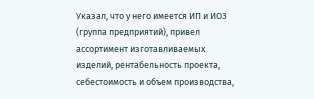Указал, что у него имеется ИП и ИОЗ (группа предприятий), привел ассортимент изготавливаемых изделий, рентабельность проекта, себестоимость и объем производства,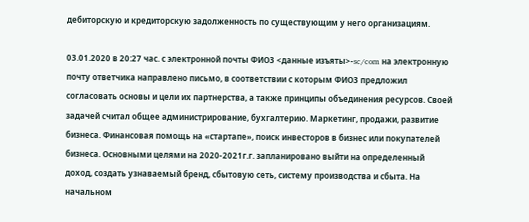дебиторскую и кредиторскую задолженность по существующим у него организациям.

03.01.2020 в 20:27 час. с электронной почты ФИО3 <данные изъяты>-sc/com на электронную почту ответчика направлено письмо, в соответствии с которым ФИО3 предложил согласовать основы и цели их партнерства, а также принципы объединения ресурсов. Своей задачей считал общее администрирование, бухгалтерию. Маркетинг, продажи, развитие бизнеса. Финансовая помощь на «стартапе», поиск инвесторов в бизнес или покупателей бизнеса. Основными целями на 2020-2021г.г. запланировано выйти на определенный доход, создать узнаваемый бренд, сбытовую сеть, систему производства и сбыта. На начальном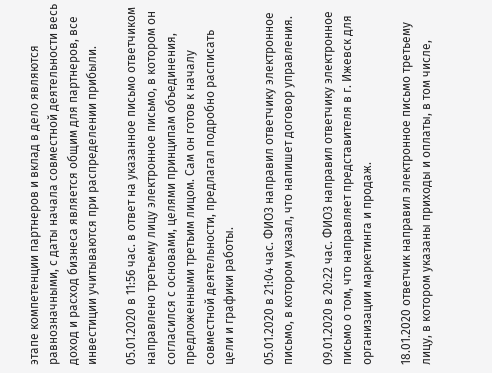этапе компетенции партнеров и вклад в дело являются равнозначными, с даты начала совместной деятельности весь доход и расход бизнеса является общим для партнеров, все инвестиции учитываются при распределении прибыли.

05.01.2020 в 11:56 час. в ответ на указанное письмо ответчиком направлено третьему лицу электронное письмо, в котором он согласился с основами, целями принципам объединения, предложенными третьим лицом. Сам он готов к началу совместной деятельности, предлагал подробно расписать цели и графики работы.

05.01.2020 в 21:04 час. ФИО3 направил ответчику электронное письмо, в котором указал, что напишет договор управления.

09.01.2020 в 20:22 час. ФИО3 направил ответчику электронное письмо о том, что направляет представителя в г. Ижевск для организации маркетинга и продаж.

18.01.2020 ответчик направил электронное письмо третьему лицу, в котором указаны приходы и оплаты, в том числе,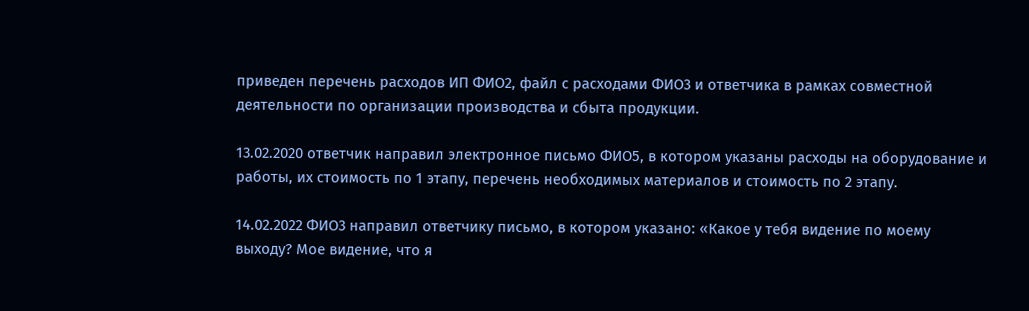приведен перечень расходов ИП ФИО2, файл с расходами ФИО3 и ответчика в рамках совместной деятельности по организации производства и сбыта продукции.

13.02.2020 ответчик направил электронное письмо ФИО5, в котором указаны расходы на оборудование и работы, их стоимость по 1 этапу, перечень необходимых материалов и стоимость по 2 этапу.

14.02.2022 ФИО3 направил ответчику письмо, в котором указано: «Какое у тебя видение по моему выходу? Мое видение, что я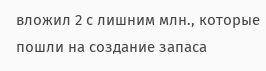вложил 2 с лишним млн., которые пошли на создание запаса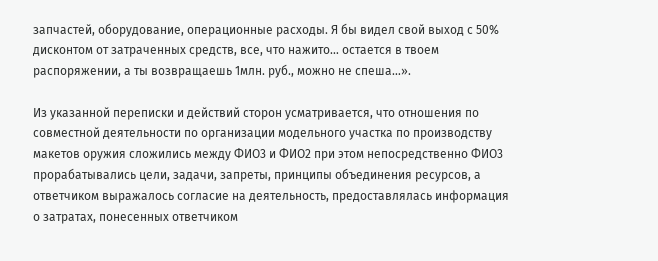запчастей, оборудование, операционные расходы. Я бы видел свой выход с 50% дисконтом от затраченных средств, все, что нажито… остается в твоем распоряжении, а ты возвращаешь 1млн. руб., можно не спеша…».

Из указанной переписки и действий сторон усматривается, что отношения по совместной деятельности по организации модельного участка по производству макетов оружия сложились между ФИО3 и ФИО2 при этом непосредственно ФИО3 прорабатывались цели, задачи, запреты, принципы объединения ресурсов, а ответчиком выражалось согласие на деятельность, предоставлялась информация о затратах, понесенных ответчиком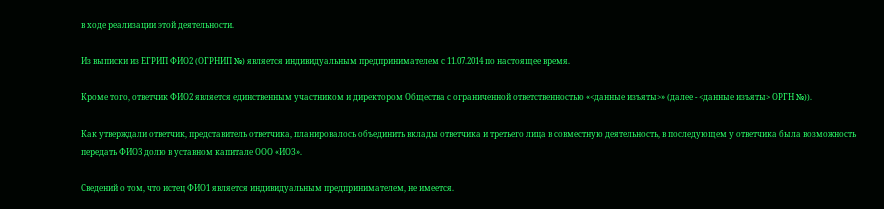в ходе реализации этой деятельности.

Из выписки из ЕГРИП ФИО2 (ОГРНИП №) является индивидуальным предпринимателем с 11.07.2014 по настоящее время.

Кроме того, ответчик ФИО2 является единственным участником и директором Общества с ограниченной ответственностью «<данные изъяты>» (далее - <данные изъяты> ОРГН №)).

Как утверждали ответчик, представитель ответчика, планировалось объединить вклады ответчика и третьего лица в совместную деятельность, в последующем у ответчика была возможность передать ФИО3 долю в уставном капитале ООО «ИОЗ».

Сведений о том, что истец ФИО1 является индивидуальным предпринимателем, не имеется.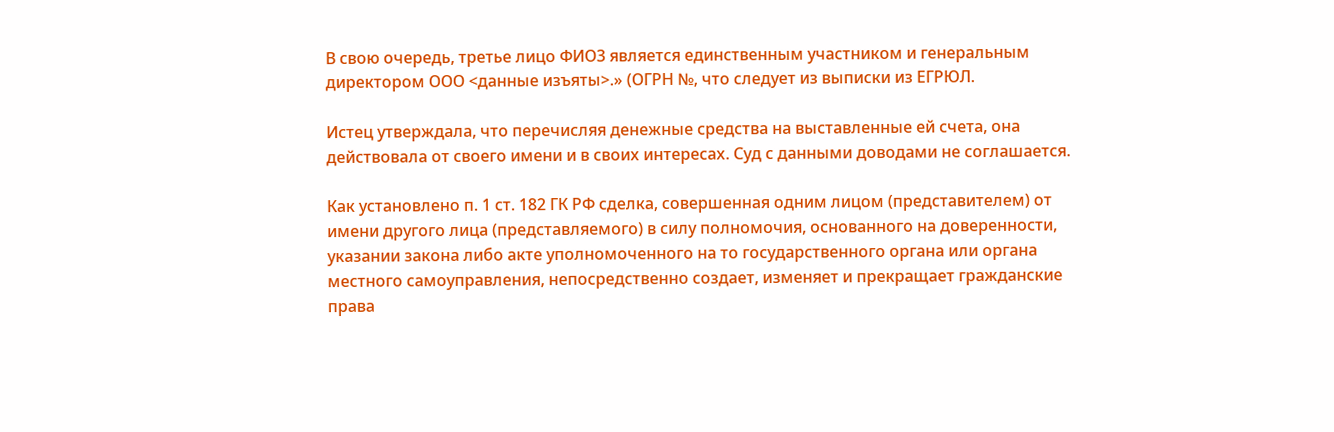В свою очередь, третье лицо ФИО3 является единственным участником и генеральным директором ООО <данные изъяты>.» (ОГРН №, что следует из выписки из ЕГРЮЛ.

Истец утверждала, что перечисляя денежные средства на выставленные ей счета, она действовала от своего имени и в своих интересах. Суд с данными доводами не соглашается.

Как установлено п. 1 ст. 182 ГК РФ сделка, совершенная одним лицом (представителем) от имени другого лица (представляемого) в силу полномочия, основанного на доверенности, указании закона либо акте уполномоченного на то государственного органа или органа местного самоуправления, непосредственно создает, изменяет и прекращает гражданские права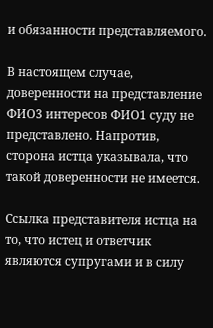и обязанности представляемого.

В настоящем случае, доверенности на представление ФИО3 интересов ФИО1 суду не представлено. Напротив, сторона истца указывала, что такой доверенности не имеется.

Ссылка представителя истца на то, что истец и ответчик являются супругами и в силу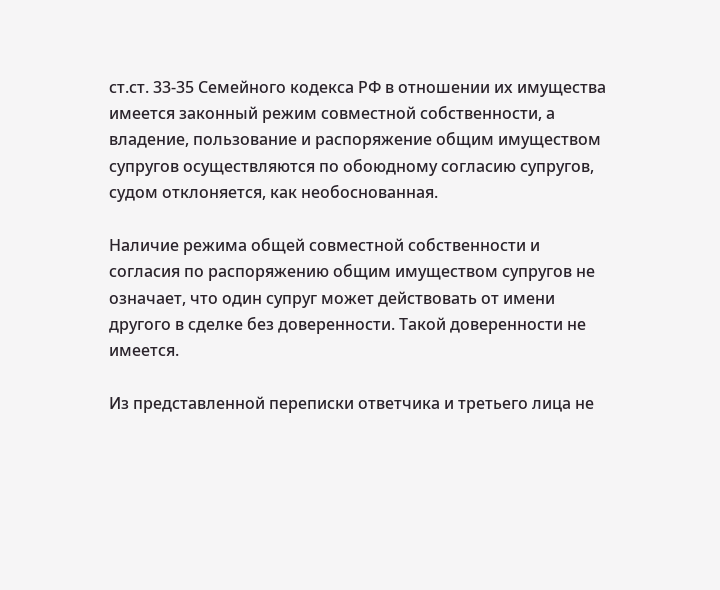ст.ст. 33-35 Семейного кодекса РФ в отношении их имущества имеется законный режим совместной собственности, а владение, пользование и распоряжение общим имуществом супругов осуществляются по обоюдному согласию супругов, судом отклоняется, как необоснованная.

Наличие режима общей совместной собственности и согласия по распоряжению общим имуществом супругов не означает, что один супруг может действовать от имени другого в сделке без доверенности. Такой доверенности не имеется.

Из представленной переписки ответчика и третьего лица не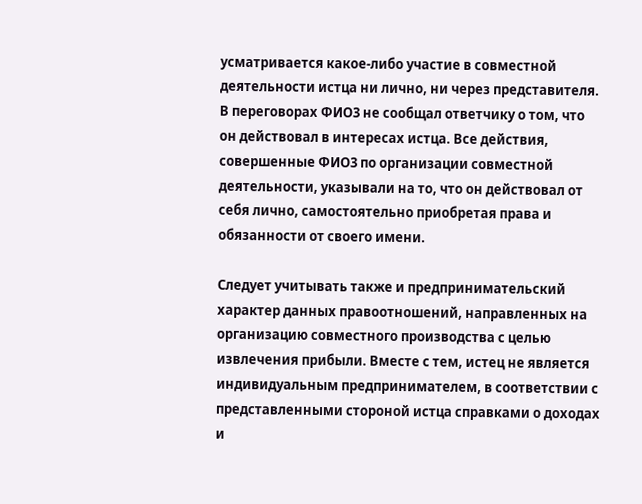усматривается какое-либо участие в совместной деятельности истца ни лично, ни через представителя. В переговорах ФИО3 не сообщал ответчику о том, что он действовал в интересах истца. Все действия, совершенные ФИО3 по организации совместной деятельности, указывали на то, что он действовал от себя лично, самостоятельно приобретая права и обязанности от своего имени.

Следует учитывать также и предпринимательский характер данных правоотношений, направленных на организацию совместного производства с целью извлечения прибыли. Вместе с тем, истец не является индивидуальным предпринимателем, в соответствии с представленными стороной истца справками о доходах и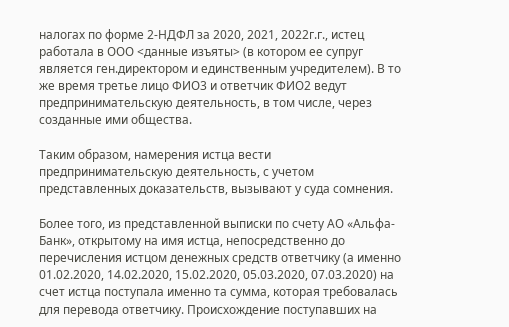налогах по форме 2-НДФЛ за 2020, 2021, 2022г.г., истец работала в ООО <данные изъяты> (в котором ее супруг является ген.директором и единственным учредителем). В то же время третье лицо ФИО3 и ответчик ФИО2 ведут предпринимательскую деятельность, в том числе, через созданные ими общества.

Таким образом, намерения истца вести предпринимательскую деятельность, с учетом представленных доказательств, вызывают у суда сомнения.

Более того, из представленной выписки по счету АО «Альфа-Банк», открытому на имя истца, непосредственно до перечисления истцом денежных средств ответчику (а именно 01.02.2020, 14.02.2020, 15.02.2020, 05.03.2020, 07.03.2020) на счет истца поступала именно та сумма, которая требовалась для перевода ответчику. Происхождение поступавших на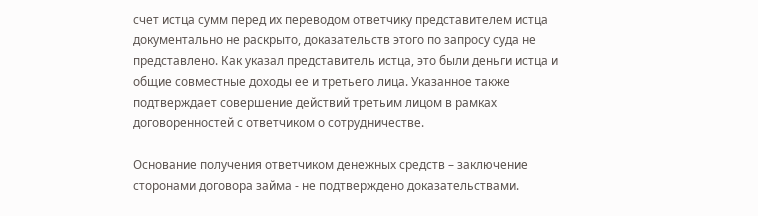счет истца сумм перед их переводом ответчику представителем истца документально не раскрыто, доказательств этого по запросу суда не представлено. Как указал представитель истца, это были деньги истца и общие совместные доходы ее и третьего лица. Указанное также подтверждает совершение действий третьим лицом в рамках договоренностей с ответчиком о сотрудничестве.

Основание получения ответчиком денежных средств – заключение сторонами договора займа - не подтверждено доказательствами.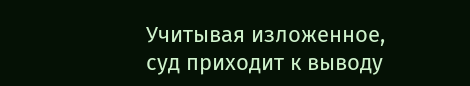Учитывая изложенное, суд приходит к выводу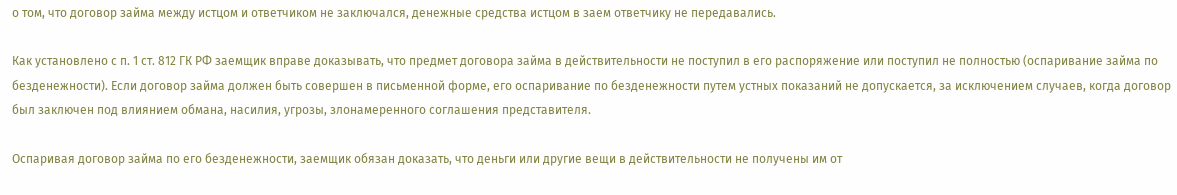о том, что договор займа между истцом и ответчиком не заключался, денежные средства истцом в заем ответчику не передавались.

Как установлено с п. 1 ст. 812 ГК РФ заемщик вправе доказывать, что предмет договора займа в действительности не поступил в его распоряжение или поступил не полностью (оспаривание займа по безденежности). Если договор займа должен быть совершен в письменной форме, его оспаривание по безденежности путем устных показаний не допускается, за исключением случаев, когда договор был заключен под влиянием обмана, насилия, угрозы, злонамеренного соглашения представителя.

Оспаривая договор займа по его безденежности, заемщик обязан доказать, что деньги или другие вещи в действительности не получены им от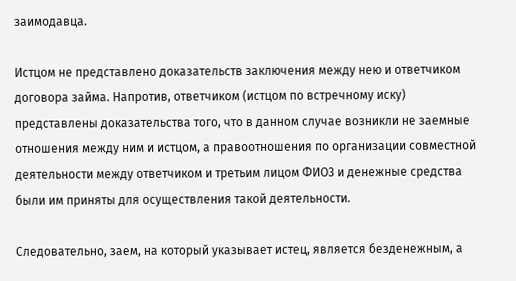заимодавца.

Истцом не представлено доказательств заключения между нею и ответчиком договора займа. Напротив, ответчиком (истцом по встречному иску) представлены доказательства того, что в данном случае возникли не заемные отношения между ним и истцом, а правоотношения по организации совместной деятельности между ответчиком и третьим лицом ФИО3 и денежные средства были им приняты для осуществления такой деятельности.

Следовательно, заем, на который указывает истец, является безденежным, а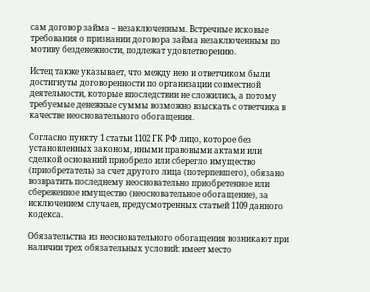сам договор займа – незаключенным. Встречные исковые требования о признании договора займа незаключенным по мотиву безденежности, подлежат удовлетворению.

Истец также указывает, что между нею и ответчиком были достигнуты договоренности по организации совместной деятельности, которые впоследствии не сложились, а потому требуемые денежные суммы возможно взыскать с ответчика в качестве неосновательного обогащения.

Согласно пункту 1 статьи 1102 ГК РФ лицо, которое без установленных законом, иными правовыми актами или сделкой оснований приобрело или сберегло имущество (приобретатель) за счет другого лица (потерпевшего), обязано возвратить последнему неосновательно приобретенное или сбереженное имущество (неосновательное обогащение), за исключением случаев, предусмотренных статьей 1109 данного кодекса.

Обязательства из неосновательного обогащения возникают при наличии трех обязательных условий: имеет место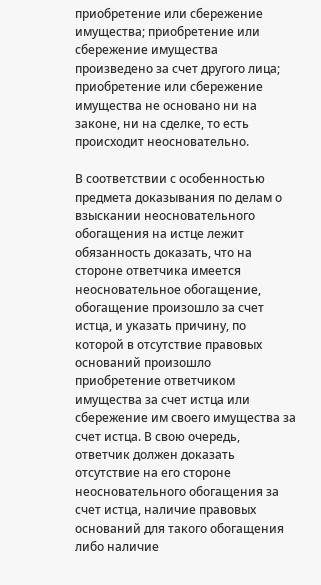приобретение или сбережение имущества; приобретение или сбережение имущества произведено за счет другого лица; приобретение или сбережение имущества не основано ни на законе, ни на сделке, то есть происходит неосновательно.

В соответствии с особенностью предмета доказывания по делам о взыскании неосновательного обогащения на истце лежит обязанность доказать, что на стороне ответчика имеется неосновательное обогащение, обогащение произошло за счет истца, и указать причину, по которой в отсутствие правовых оснований произошло приобретение ответчиком имущества за счет истца или сбережение им своего имущества за счет истца. В свою очередь, ответчик должен доказать отсутствие на его стороне неосновательного обогащения за счет истца, наличие правовых оснований для такого обогащения либо наличие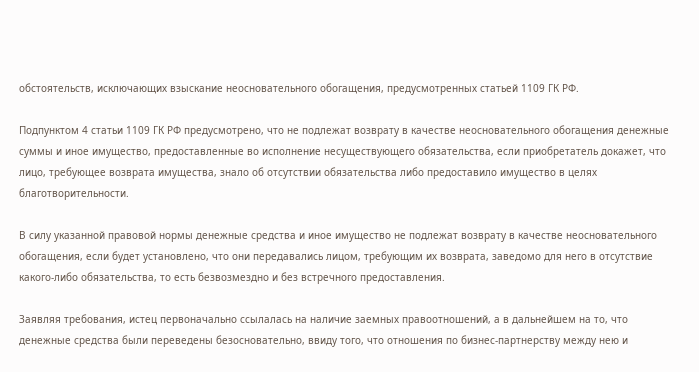обстоятельств, исключающих взыскание неосновательного обогащения, предусмотренных статьей 1109 ГК РФ.

Подпунктом 4 статьи 1109 ГК РФ предусмотрено, что не подлежат возврату в качестве неосновательного обогащения денежные суммы и иное имущество, предоставленные во исполнение несуществующего обязательства, если приобретатель докажет, что лицо, требующее возврата имущества, знало об отсутствии обязательства либо предоставило имущество в целях благотворительности.

В силу указанной правовой нормы денежные средства и иное имущество не подлежат возврату в качестве неосновательного обогащения, если будет установлено, что они передавались лицом, требующим их возврата, заведомо для него в отсутствие какого-либо обязательства, то есть безвозмездно и без встречного предоставления.

Заявляя требования, истец первоначально ссылалась на наличие заемных правоотношений, а в дальнейшем на то, что денежные средства были переведены безосновательно, ввиду того, что отношения по бизнес-партнерству между нею и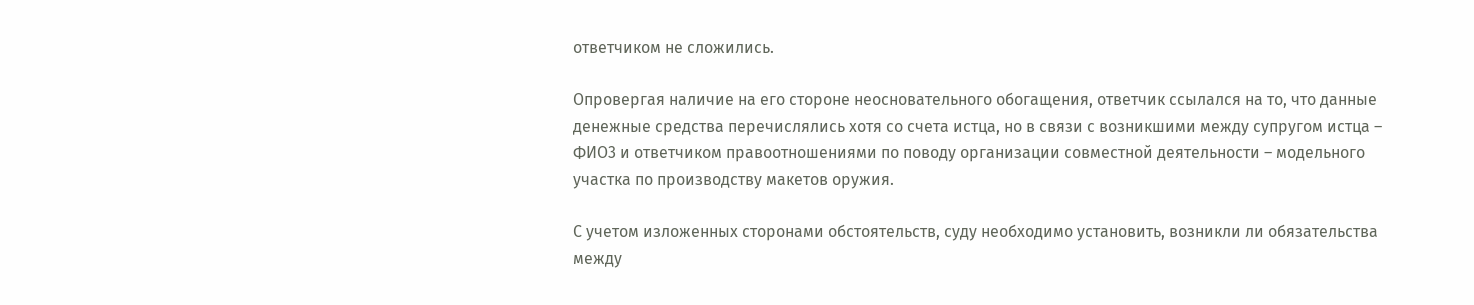ответчиком не сложились.

Опровергая наличие на его стороне неосновательного обогащения, ответчик ссылался на то, что данные денежные средства перечислялись хотя со счета истца, но в связи с возникшими между супругом истца – ФИО3 и ответчиком правоотношениями по поводу организации совместной деятельности – модельного участка по производству макетов оружия.

С учетом изложенных сторонами обстоятельств, суду необходимо установить, возникли ли обязательства между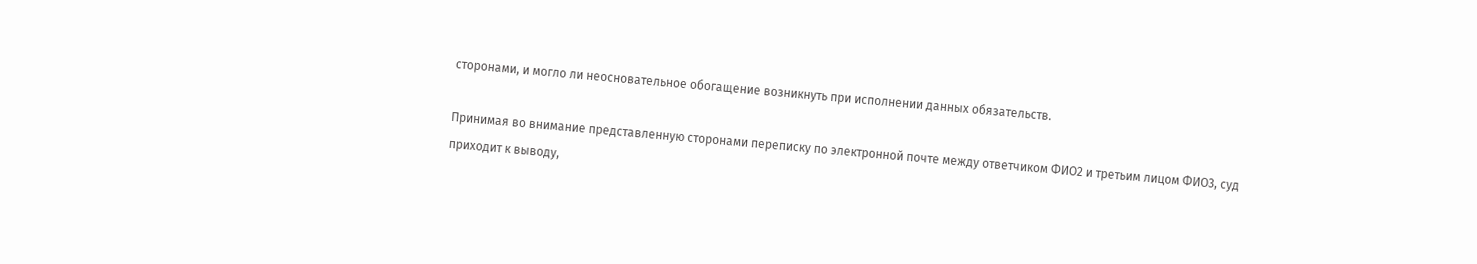сторонами, и могло ли неосновательное обогащение возникнуть при исполнении данных обязательств.

Принимая во внимание представленную сторонами переписку по электронной почте между ответчиком ФИО2 и третьим лицом ФИО3, суд приходит к выводу,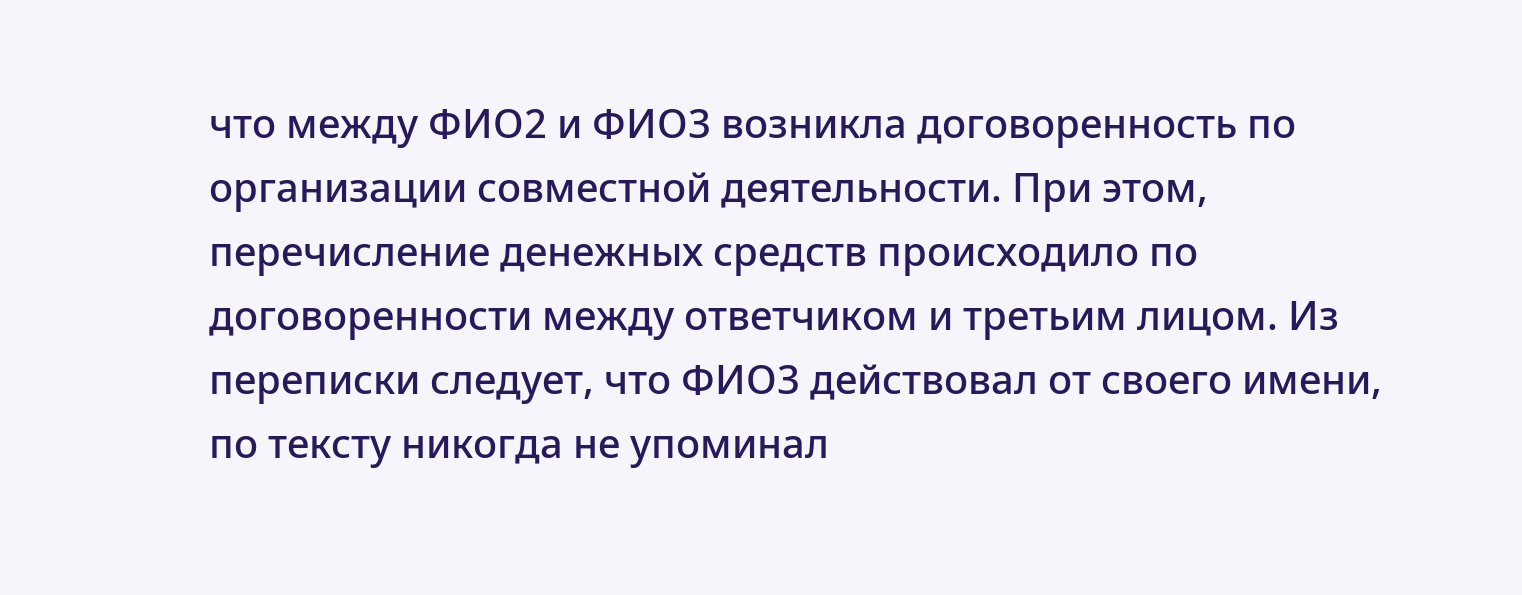что между ФИО2 и ФИО3 возникла договоренность по организации совместной деятельности. При этом, перечисление денежных средств происходило по договоренности между ответчиком и третьим лицом. Из переписки следует, что ФИО3 действовал от своего имени, по тексту никогда не упоминал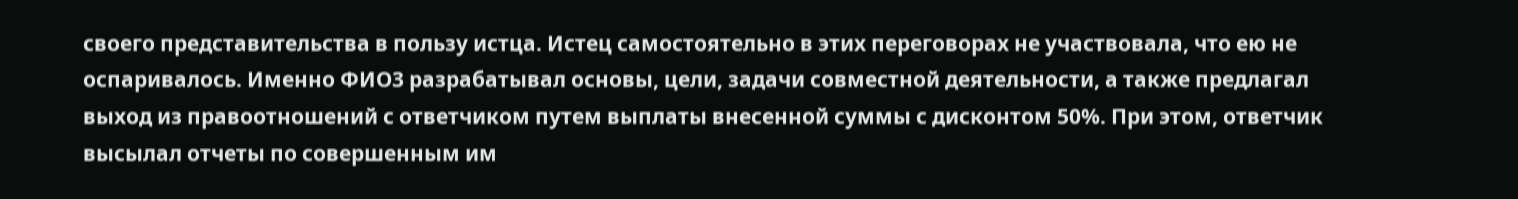своего представительства в пользу истца. Истец самостоятельно в этих переговорах не участвовала, что ею не оспаривалось. Именно ФИО3 разрабатывал основы, цели, задачи совместной деятельности, а также предлагал выход из правоотношений с ответчиком путем выплаты внесенной суммы с дисконтом 50%. При этом, ответчик высылал отчеты по совершенным им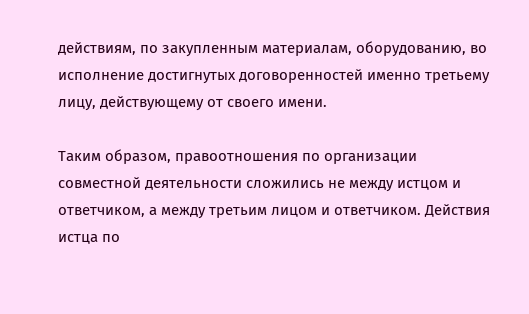действиям, по закупленным материалам, оборудованию, во исполнение достигнутых договоренностей именно третьему лицу, действующему от своего имени.

Таким образом, правоотношения по организации совместной деятельности сложились не между истцом и ответчиком, а между третьим лицом и ответчиком. Действия истца по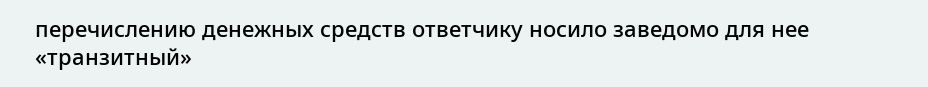перечислению денежных средств ответчику носило заведомо для нее «транзитный»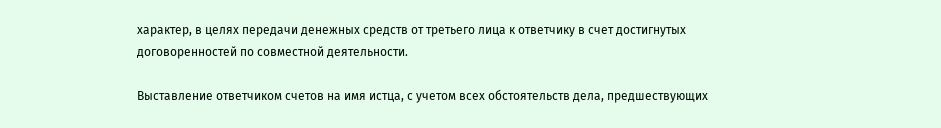характер, в целях передачи денежных средств от третьего лица к ответчику в счет достигнутых договоренностей по совместной деятельности.

Выставление ответчиком счетов на имя истца, с учетом всех обстоятельств дела, предшествующих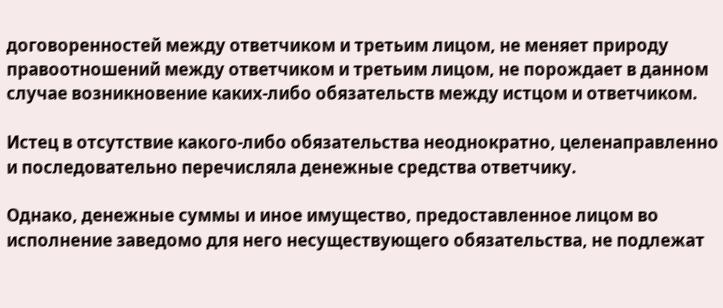договоренностей между ответчиком и третьим лицом, не меняет природу правоотношений между ответчиком и третьим лицом, не порождает в данном случае возникновение каких-либо обязательств между истцом и ответчиком.

Истец в отсутствие какого-либо обязательства неоднократно, целенаправленно и последовательно перечисляла денежные средства ответчику.

Однако, денежные суммы и иное имущество, предоставленное лицом во исполнение заведомо для него несуществующего обязательства, не подлежат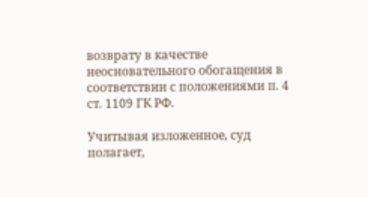возврату в качестве неосновательного обогащения в соответствии с положениями п. 4 ст. 1109 ГК РФ.

Учитывая изложенное, суд полагает,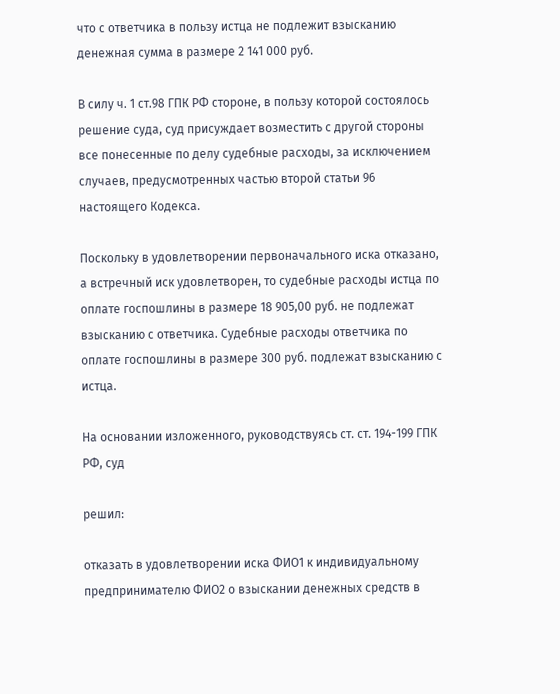что с ответчика в пользу истца не подлежит взысканию денежная сумма в размере 2 141 000 руб.

В силу ч. 1 ст.98 ГПК РФ стороне, в пользу которой состоялось решение суда, суд присуждает возместить с другой стороны все понесенные по делу судебные расходы, за исключением случаев, предусмотренных частью второй статьи 96 настоящего Кодекса.

Поскольку в удовлетворении первоначального иска отказано, а встречный иск удовлетворен, то судебные расходы истца по оплате госпошлины в размере 18 905,00 руб. не подлежат взысканию с ответчика. Судебные расходы ответчика по оплате госпошлины в размере 300 руб. подлежат взысканию с истца.

На основании изложенного, руководствуясь ст. ст. 194-199 ГПК РФ, суд

решил:

отказать в удовлетворении иска ФИО1 к индивидуальному предпринимателю ФИО2 о взыскании денежных средств в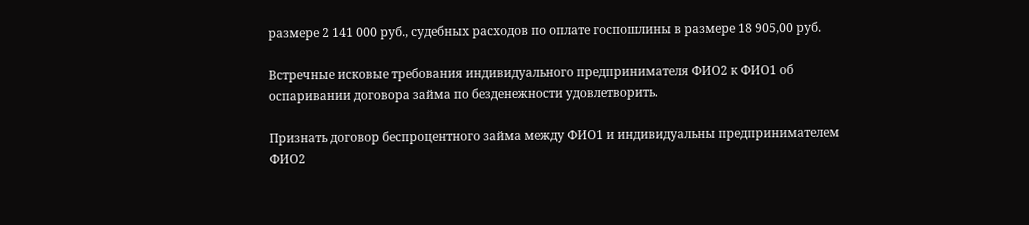размере 2 141 000 руб., судебных расходов по оплате госпошлины в размере 18 905,00 руб.

Встречные исковые требования индивидуального предпринимателя ФИО2 к ФИО1 об оспаривании договора займа по безденежности удовлетворить.

Признать договор беспроцентного займа между ФИО1 и индивидуальны предпринимателем ФИО2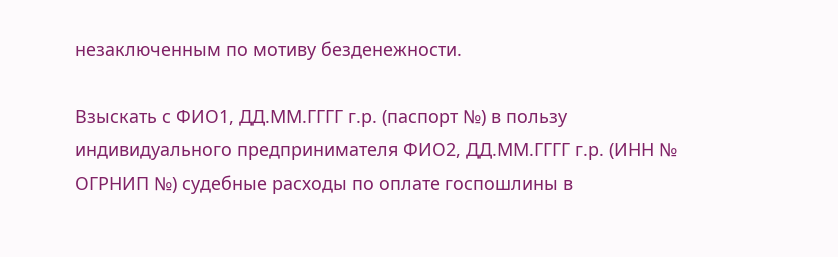незаключенным по мотиву безденежности.

Взыскать с ФИО1, ДД.ММ.ГГГГ г.р. (паспорт №) в пользу индивидуального предпринимателя ФИО2, ДД.ММ.ГГГГ г.р. (ИНН № ОГРНИП №) судебные расходы по оплате госпошлины в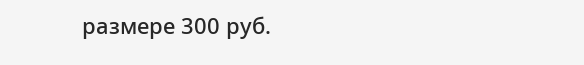размере 300 руб.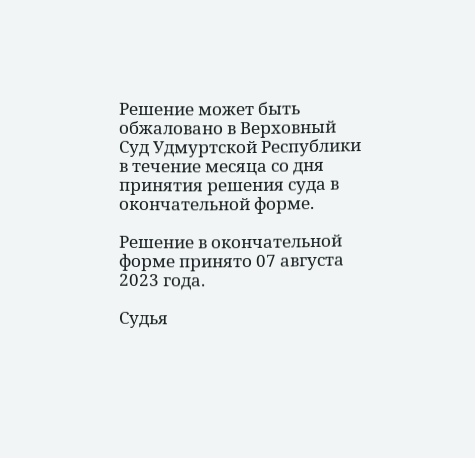Решение может быть обжаловано в Верховный Суд Удмуртской Республики в течение месяца со дня принятия решения суда в окончательной форме.

Решение в окончательной форме принято 07 августа 2023 года.

Судья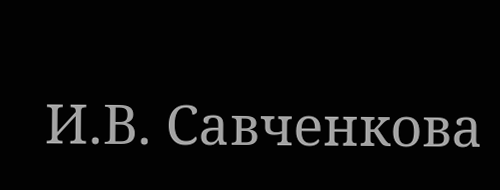И.В. Савченкова